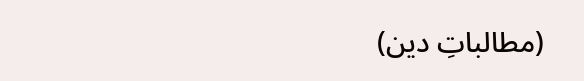(مطالباتِ دین)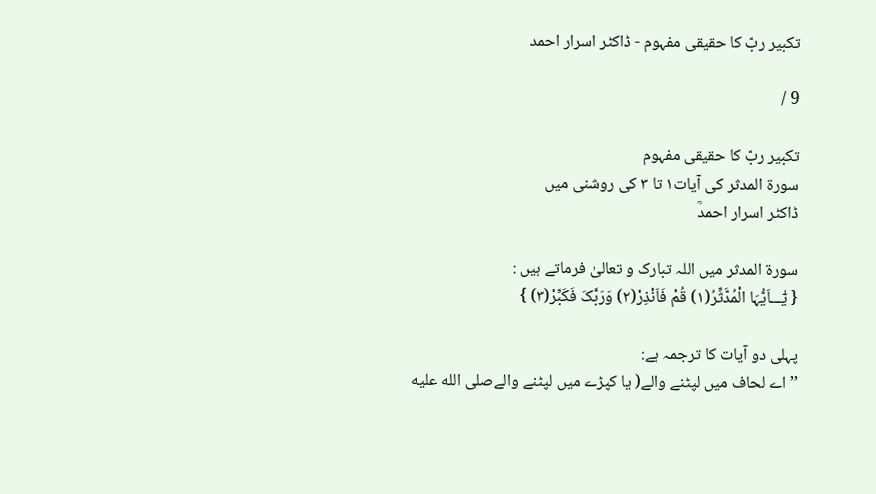تکبیر ربّ کا حقیقی مفہوم - ڈاکٹر اسرار احمد

9 /

تکبیر ربّ کا حقیقی مفہوم
سورۃ المدثر کی آیات۱ تا ۳ کی روشنی میں
ڈاکٹر اسرار احمدؒ

سورۃ المدثر میں اللہ تبارک و تعالیٰ فرماتے ہیں :
{ یٰٓـــاَیُّہَا الْمُدَّثِّرُ(۱) قُمْ فَاَنْذِرْ(۲) وَرَبَّکَ فَکَبِّرْ(۳) }

پہلی دو آیات کا ترجمہ ہے:
’’ اے لحاف میں لپٹنے والے( یا کپڑے میں لپٹنے والےصلى الله عليه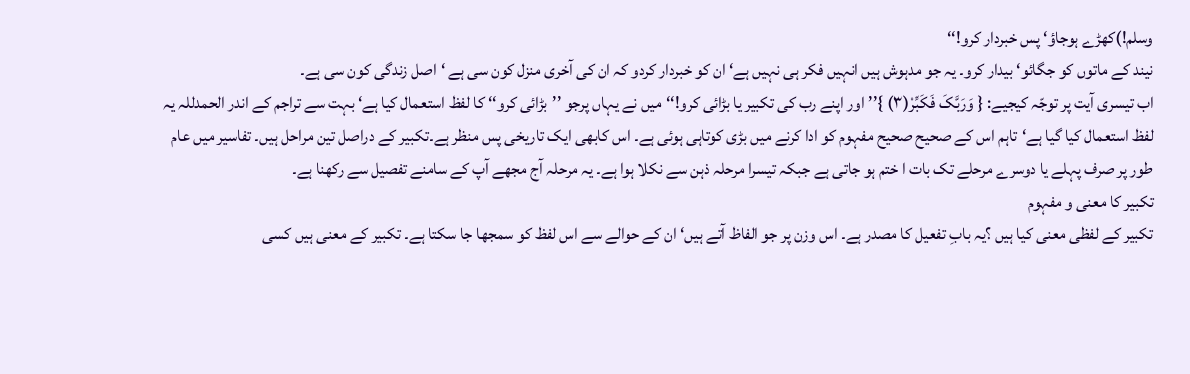وسلم!)کھڑے ہوجاؤ‘ پس خبردار کرو!‘‘
نیند کے ماتوں کو جگائو‘ بیدار کرو۔ یہ جو مدہوش ہیں انہیں فکر ہی نہیں ہے‘ ان کو خبردار کردو کہ ان کی آخری منزل کون سی ہے ‘اصل زندگی کون سی ہے۔
اب تیسری آیت پر توجّہ کیجیے: { وَرَبَّکَ فَکَبِّرْ(۳) }’’اور اپنے رب کی تکبیر یا بڑائی کرو!‘‘میں نے یہاں پرجو ’’بڑائی کرو‘‘ کا لفظ استعمال کیا ہے‘ بہت سے تراجم کے اندر الحمدللہ یہ لفظ استعمال کیا گیا ہے‘تاہم اس کے صحیح صحیح مفہوم کو ادا کرنے میں بڑی کوتاہی ہوئی ہے۔ اس کابھی ایک تاریخی پس منظر ہے۔تکبیر کے دراصل تین مراحل ہیں۔ تفاسیر میں عام طور پر صرف پہلے یا دوسرے مرحلے تک بات ا ختم ہو جاتی ہے جبکہ تیسرا مرحلہ ذہن سے نکلا ہوا ہے۔ یہ مرحلہ آج مجھے آپ کے سامنے تفصیل سے رکھنا ہے۔
تکبیر کا معنی و مفہوم
تکبیر کے لفظی معنی کیا ہیں ؟یہ بابِ تفعیل کا مصدر ہے۔ اس وزن پر جو الفاظ آتے ہیں‘ ان کے حوالے سے اس لفظ کو سمجھا جا سکتا ہے۔ تکبیر کے معنی ہیں کسی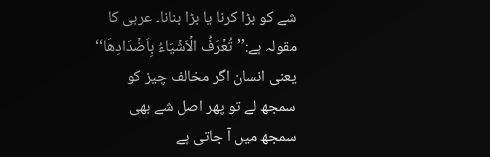شے کو بڑا کرنا یا بڑا بنانا۔ عربی کا مقولہ ہے:’’تُعۡرَفُ الۡاَشۡیَاءُ بِاَضۡدَادِھَا‘‘ یعنی انسان اگر مخالف چیز کو سمجھ لے تو پھر اصل شے بھی سمجھ میں آ جاتی ہے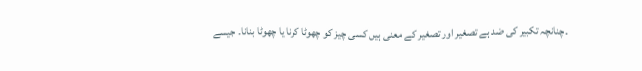۔چنانچہ تکبیر کی ضد ہے تصغیر اور تصغیر کے معنی ہیں کسی چیز کو چھوٹا کرنا یا چھوٹا بنانا۔ جیسے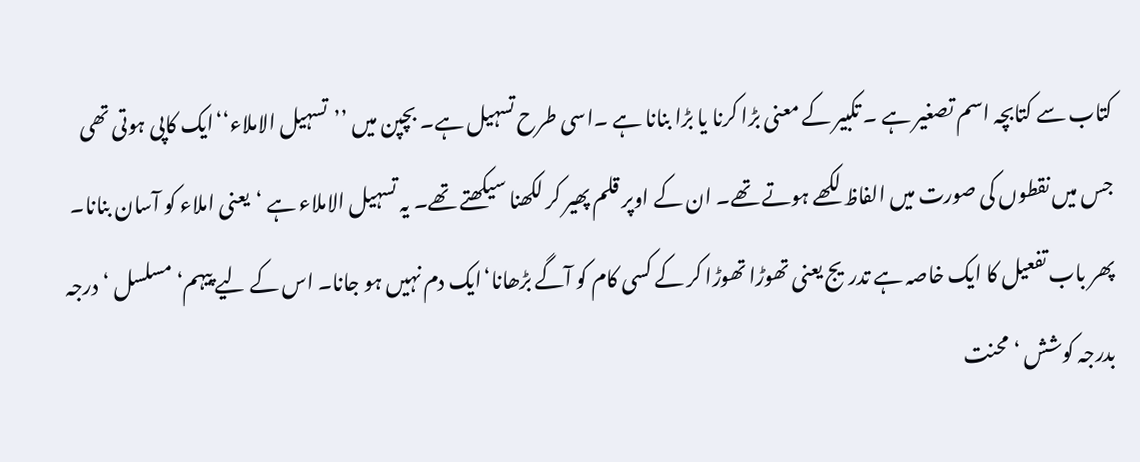کتاب سے کتابچہ اسم تصغیر ہے ۔ تکبیر کے معنی بڑا کرنا یا بڑا بنانا ہے ۔اسی طرح تسہیل ہے۔ بچپن میں ’’تسہیل الاملاء‘‘ایک کاپی ہوتی تھی جس میں نقطوں کی صورت میں الفاظ لکھے ہوتے تھے۔ ان کے اوپر قلم پھیر کر لکھنا سیکھتے تھے۔ یہ تسہیل الاملاء ہے ‘یعنی املاء کو آسان بنانا۔ پھر باب تفعیل کا ایک خاصہ ہے تدریج یعنی تھوڑا تھوڑا کر کے کسی کام کو آگے بڑھانا‘ایک دم نہیں ہو جانا۔ اس کے لیے پیہم‘ مسلسل ‘ درجہ بدرجہ کوشش ‘ محنت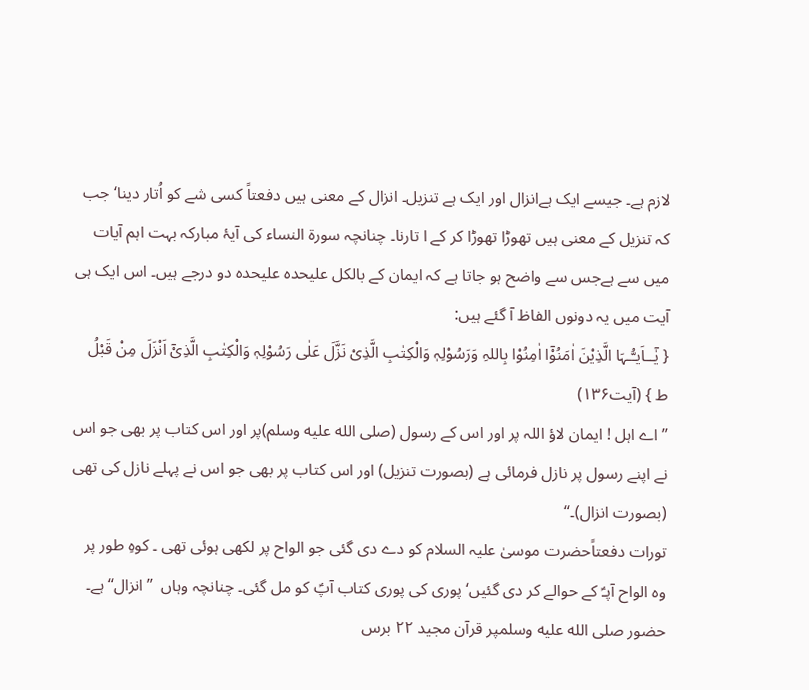لازم ہے۔ جیسے ایک ہےانزال اور ایک ہے تنزیل۔ انزال کے معنی ہیں دفعتاً کسی شے کو اُتار دینا‘جب کہ تنزیل کے معنی ہیں تھوڑا تھوڑا کر کے ا تارنا۔ چنانچہ سورۃ النساء کی آیۂ مبارکہ بہت اہم آیات میں سے ہےجس سے واضح ہو جاتا ہے کہ ایمان کے بالکل علیحدہ علیحدہ دو درجے ہیں۔ اس ایک ہی آیت میں یہ دونوں الفاظ آ گئے ہیں:
{ یٰٓــاَیـُّـہَا الَّذِیْنَ اٰمَنُوْٓا اٰمِنُوْا بِاللہِ وَرَسُوْلِہٖ وَالْکِتٰبِ الَّذِیْ نَزَّلَ عَلٰی رَسُوْلِہٖ وَالْکِتٰبِ الَّذِیْٓ اَنْزَلَ مِنْ قَبْلُ ط } (آیت۱۳۶)
’’اے اہل ! ایمان لاؤ اللہ پر اور اس کے رسول (صلى الله عليه وسلم)پر اور اس کتاب پر بھی جو اس نے اپنے رسول پر نازل فرمائی ہے (بصورت تنزیل) اور اس کتاب پر بھی جو اس نے پہلے نازل کی تھی (بصورت انزال)۔‘‘
تورات دفعتاًحضرت موسیٰ علیہ السلام کو دے دی گئی جو الواح پر لکھی ہوئی تھی ۔ کوہِ طور پر وہ الواح آپـؑ کے حوالے کر دی گئیں‘ پوری کی پوری کتاب آپؑ کو مل گئی۔ چنانچہ وہاں  ’’انزال‘‘ ہے۔ حضور صلى الله عليه وسلمپر قرآن مجید ۲۲ برس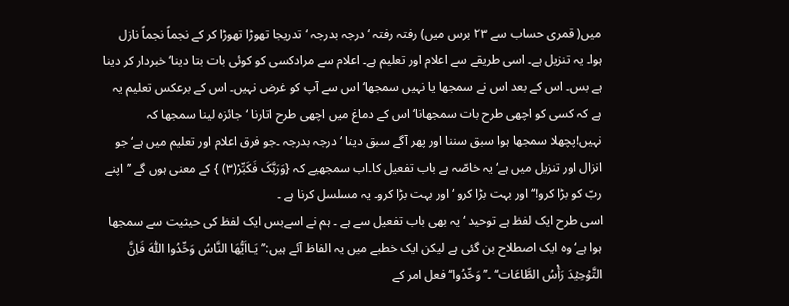میں( قمری حساب سے ۲۳ برس میں) رفتہ رفتہ ‘ درجہ بدرجہ ‘تدریجا تھوڑا تھوڑا کر کے نجماً نجماً نازل ہوا۔ یہ تنزیل ہے۔ اسی طریقے سے اعلام اور تعلیم ہے۔ اعلام سے مرادکسی کو کوئی بات بتا دینا‘ خبردار کر دینا ہے بس۔ اس کے بعد اس نے سمجھا یا نہیں سمجھا‘ اس سے آپ کو غرض نہیں۔ اس کے برعکس تعلیم یہ ہے کہ کسی کو اچھی طرح بات سمجھانا‘ اس کے دماغ میں اچھی طرح اتارنا ‘جائزہ لینا سمجھا کہ نہیں!پچھلا سمجھا ہوا سبق سننا اور پھر آگے سبق دینا ‘درجہ بدرجہ ۔جو فرق اعلام اور تعلیم میں ہے‘ جو انزال اور تنزیل میں ہے‘ یہ خاصّہ ہے باب تفعیل کا۔اب سمجھیے کہ {وَرَبَّکَ فَکَبِّرْ(۳) } کے معنی ہوں گے ’’اپنے ربّ کو بڑا کرو!‘‘اور بہت بڑا کرو ‘اور بہت بڑا کرو۔ یہ مسلسل کرنا ہے ۔
اسی طرح ایک لفظ ہے توحید ‘ یہ بھی باب تفعیل سے ہے ۔ ہم نے اسےبس ایک لفظ کی حیثیت سے سمجھا ہوا ہے‘ وہ ایک اصطلاح بن گئی ہے لیکن ایک خطبے میں یہ الفاظ آئے ہیں:’’یَـااَیُّھَا النَّاسُ وَحِّدُوا اللّٰہَ فَاِنَّ التَّوۡحِیۡدَ رَأْسُ الطَّاعَات‘‘ ۔’’ وَحِّدُوا‘‘ فعل امر کے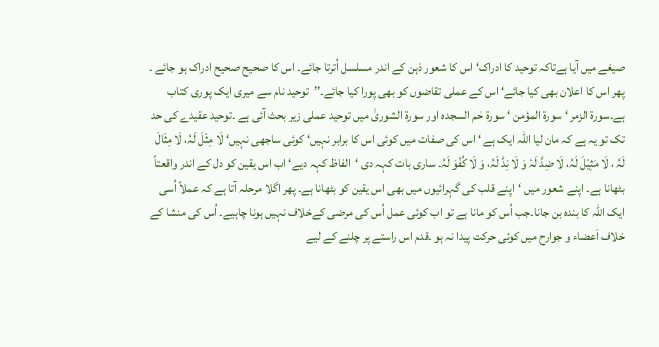صیغے میں آیا ہےتاکہ توحید کا ادراک‘ اس کا شعور ذہن کے اندر مسلسل اُترتا جائے۔ اس کا صحیح صحیح ادراک ہو جائے ۔ پھر اس کا اعلان بھی کیا جائے‘ اس کے عملی تقاضوں کو بھی پورا کیا جائے۔’’توحید نام سے میری ایک پوری کتاب ہے۔سورۃ الزمر ‘ سورۃ المؤمن ‘ سورۃ حٰم السجدہ اور سورۃ الشوریٰ میں توحید عملی زیر بحث آئی ہے ۔توحید عقیدے کی حد تک تو یہ ہے کہ مان لیا اللہ ایک ہے ‘ اس کی صفات میں کوئی اس کا برابر نہیں‘ کوئی ساجھی نہیں‘ لَا مِثْلَ لَہُ، لَا مِثَالَ لَہُ ، لَا مَثِیْلَ لَہُ، لَا ضِدَّ لَہٗ وَ لَا نِدَّ لَہُ، وَ لَا کُفْوَ لَہُ۔ ساری بات کہہ دی ‘الفاظ کہہ دیے‘ اب اس یقین کو دل کے اندر واقعتاً بٹھانا ہے۔ اپنے شعور میں ‘اپنے قلب کی گہرائیوں میں بھی اس یقین کو بٹھانا ہے۔ پھر اگلا مرحلہ آتا ہے کہ عملاً اُسی ایک اللہ کا بندہ بن جانا۔جب اُس کو مانا ہے تو اب کوئی عمل اُس کی مرضی کےخلاف نہیں ہونا چاہیے۔ اُس کی منشا کے خلاف اَعضاء و جوارح میں کوئی حرکت پیدا نہ ہو ۔قدم اس راستے پر چلنے کے لیے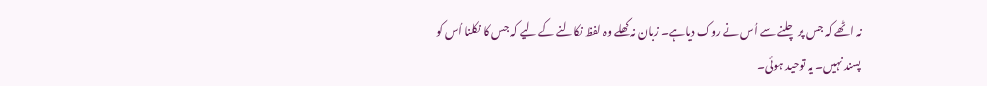نہ اٹھے کہ جس پر چلنے سے اُس نے روک دیاہے۔ زبان نہ کھلے وہ لفظ نکالنے کے لیے کہ جس کا نکلنا اُس کو پسند نہیں۔ یہ توحید ہوئی۔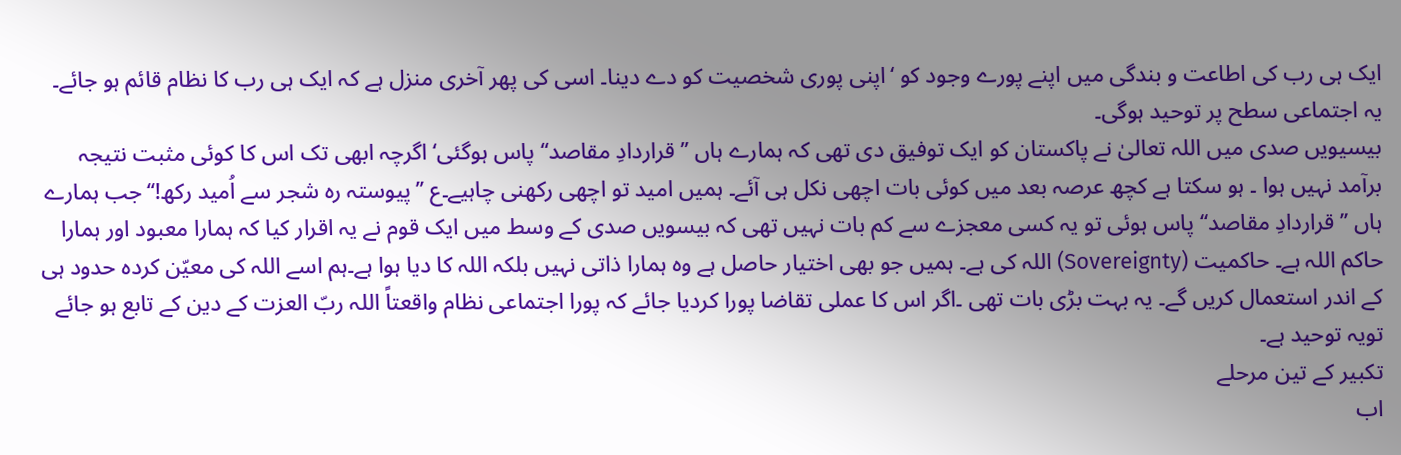ایک ہی رب کی اطاعت و بندگی میں اپنے پورے وجود کو ‘اپنی پوری شخصیت کو دے دینا۔ اسی کی پھر آخری منزل ہے کہ ایک ہی رب کا نظام قائم ہو جائے۔ یہ اجتماعی سطح پر توحید ہوگی۔
بیسیویں صدی میں اللہ تعالیٰ نے پاکستان کو ایک توفیق دی تھی کہ ہمارے ہاں ’’قراردادِ مقاصد‘‘ پاس ہوگئی‘ اگرچہ ابھی تک اس کا کوئی مثبت نتیجہ برآمد نہیں ہوا ۔ ہو سکتا ہے کچھ عرصہ بعد میں کوئی بات اچھی نکل ہی آئے۔ ہمیں امید تو اچھی رکھنی چاہیے۔ع ’’پیوستہ رہ شجر سے اُمید رکھ!‘‘جب ہمارے ہاں ’’قراردادِ مقاصد‘‘ پاس ہوئی تو یہ کسی معجزے سے کم بات نہیں تھی کہ بیسویں صدی کے وسط میں ایک قوم نے یہ اقرار کیا کہ ہمارا معبود اور ہمارا حاکم اللہ ہے۔ حاکمیت (Sovereignty) اللہ کی ہے۔ ہمیں جو بھی اختیار حاصل ہے وہ ہمارا ذاتی نہیں بلکہ اللہ کا دیا ہوا ہے۔ہم اسے اللہ کی معیّن کردہ حدود ہی کے اندر استعمال کریں گے۔ یہ بہت بڑی بات تھی ۔اگر اس کا عملی تقاضا پورا کردیا جائے کہ پورا اجتماعی نظام واقعتاً اللہ ربّ العزت کے دین کے تابع ہو جائے تویہ توحید ہے۔
تکبیر کے تین مرحلے
اب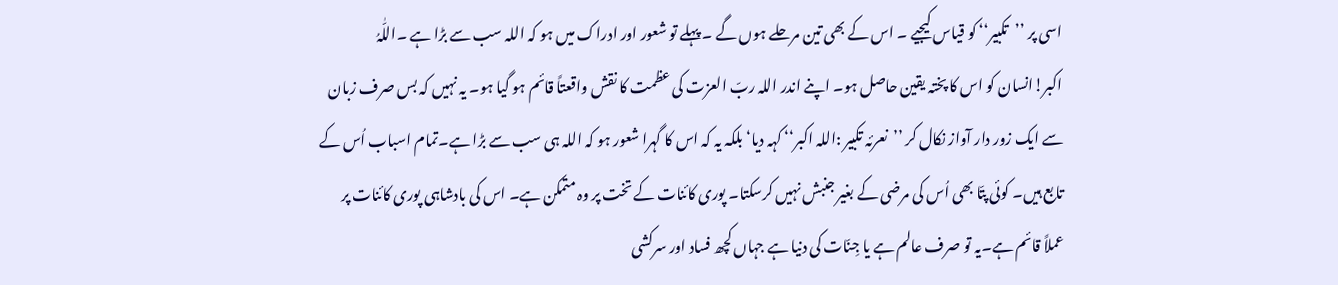اسی پر ’’تکبیر‘‘ کو قیاس کیجیے ۔ اس کے بھی تین مرحلے ہوں گے ۔ پہلے تو شعور اور ادراک میں ہو کہ اللہ سب سے بڑا ہے ۔اللّٰہُ اکبر!انسان کو اس کا پختہ یقین حاصل ہو۔ اپنے اندر اللہ ربّ العزت کی عظمت کا نقش واقعتاً قائم ہو گیا ہو۔ یہ نہیں کہ بس صرف زبان سے ایک زور دار آواز نکال کر ’’نعرئہ تکبیر :اللہ اکبر‘‘ کہہ دیا‘ بلکہ یہ کہ اس کا گہرا شعور ہو کہ اللہ ہی سب سے بڑا ہے۔تمام اسباب اُس کے تابع ہیں۔ کوئی پتّا بھی اُس کی مرضی کے بغیر جنبش نہیں کرسکتا۔ پوری کائنات کے تخت پر وہ متمکن ہے۔ اس کی بادشاہی پوری کائنات پر عملاً قائم ہے۔یہ تو صرف عالم ہے یا جِنّات کی دنیا ہے جہاں کچھ فساد اور سرکشی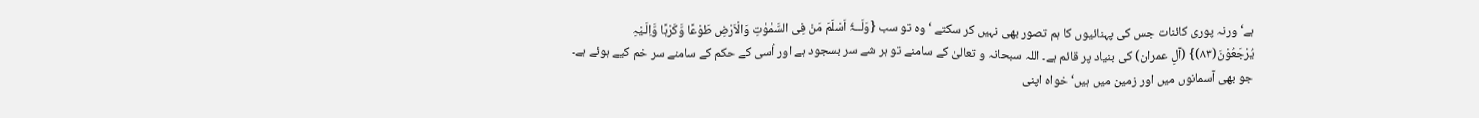ہے‘ ورنہ پوری کائنات جس کی پہنائیوں کا ہم تصور بھی نہیں کر سکتے ‘ وہ تو سب {وَلَــہٗٓ اَسْلَمَ مَنْ فِی السَّمٰوٰتِ وَالْاَرْضِ طَوْعًا وَّکَرْہًا وَّاِلَـیْہِ یُرْجَعُوْنَ(۸۳)} (آلِ عمران) کی بنیاد پر قائم ہے۔ اللہ سبحانہ و تعالیٰ کے سامنے تو ہر شے سر بسجود ہے اور اُسی کے حکم کے سامنے سر خم کیے ہوئے ہے۔ جو بھی آسمانوں میں اور زمین میں ہیں‘ خواہ اپنی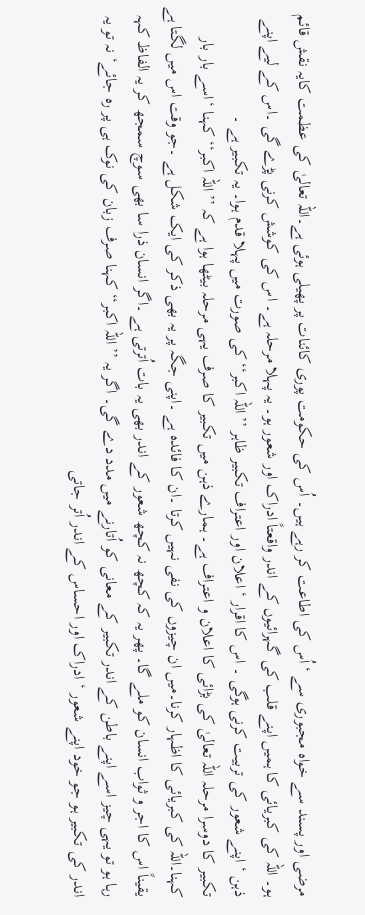مرضی اور پسند سے خواہ مجبوری سے ‘اُس کی اطاعت کر رہے ہیں۔ اُس کی حکومت پوری کائنات پر پھیلی ہوئی ہے۔اللہ تعالیٰ کی عظمت کایہ نقش قائم ہو۔ اللہ کی کبریائی کا ہمیں اپنے قلب کی گہرائیوں کے اندر واقعتاً ادراک اور شعور ہو۔ یہ پہلا مرحلہ ہے۔ اس کی کوشش کرنی پڑے گی ۔اس کے لیے اپنے ذہن ‘ اپنے شعور کی تربیت کرنی ہوگی ۔ اس کا اقرار ‘ اعلان اور اعتراف تکبیر ظاہر ’’اللہ اکبر‘‘کی صورت میں پہلا قدم ہوا۔ یہ تکبیر ہے ۔
تکبیر کا دوسرا مرحلہ اللہ تعالیٰ کی بڑائی کا اعلان و اعتراف ہے۔ ہمارے ذہن میں تکبیر کا صرف یہی مرحلہ بیٹھا ہوا ہے کہ ’’اللہ اکبر‘‘کہنا ‘اسے بار بار کہنا۔اللہ کی کبریائی کا اظہار کرنا۔میں ان چیزوں کی نفی نہیں کرتا ۔ان کا فائدہ ہے ۔اپنی جگہ پر یہ بھی ذکر کی ایک شکل ہے ۔جو وقت اس میں لگتا ہے یقیناً اس کا اجر و ثواب انسان کو ملے گا۔ پھر یہ کہ کچھ نہ کچھ شعور کے اندر بھی یہ بات اُترتی ہے ۔اگر انسان ذرا سا بھی سوچ سمجھ کر یہ الفاظ کہہ رہا ہو تو یہی چیز اسے اپنے باطن کے اندر تکبیر کے معانی کو اُتارنے میں مدد دے گی۔ اگر یہ ’’اللہ اکبر‘‘ کہنا صرف زبان کی نوک ہی پر رہ جائے‘ نہ تو یہ اندر کی تکبیر ہو جو خود اپنے شعور ‘ ادراک اور احساس کے اندر اُتر جاتی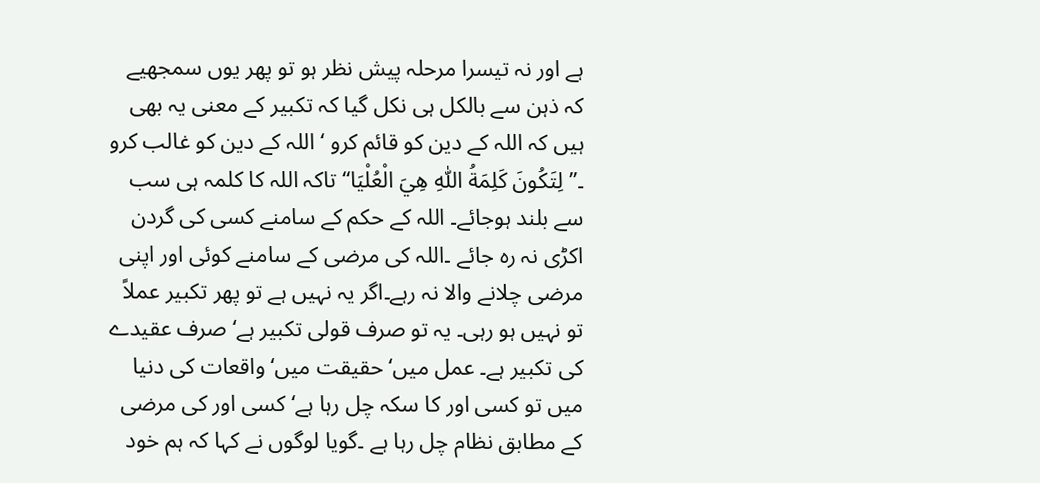ہے اور نہ تیسرا مرحلہ پیش نظر ہو تو پھر یوں سمجھیے کہ ذہن سے بالکل ہی نکل گیا کہ تکبیر کے معنی یہ بھی ہیں کہ اللہ کے دین کو قائم کرو ‘ اللہ کے دین کو غالب کرو ۔’’لِتَكُونَ كَلِمَةُ اللّٰهِ هِيَ الْعُلْيَا‘‘ تاکہ اللہ کا کلمہ ہی سب سے بلند ہوجائے۔ اللہ کے حکم کے سامنے کسی کی گردن اکڑی نہ رہ جائے ۔اللہ کی مرضی کے سامنے کوئی اور اپنی مرضی چلانے والا نہ رہے۔اگر یہ نہیں ہے تو پھر تکبیر عملاً تو نہیں ہو رہی۔ یہ تو صرف قولی تکبیر ہے‘ صرف عقیدے کی تکبیر ہے۔ عمل میں‘ حقیقت میں‘ واقعات کی دنیا میں تو کسی اور کا سکہ چل رہا ہے‘کسی اور کی مرضی کے مطابق نظام چل رہا ہے ۔گویا لوگوں نے کہا کہ ہم خود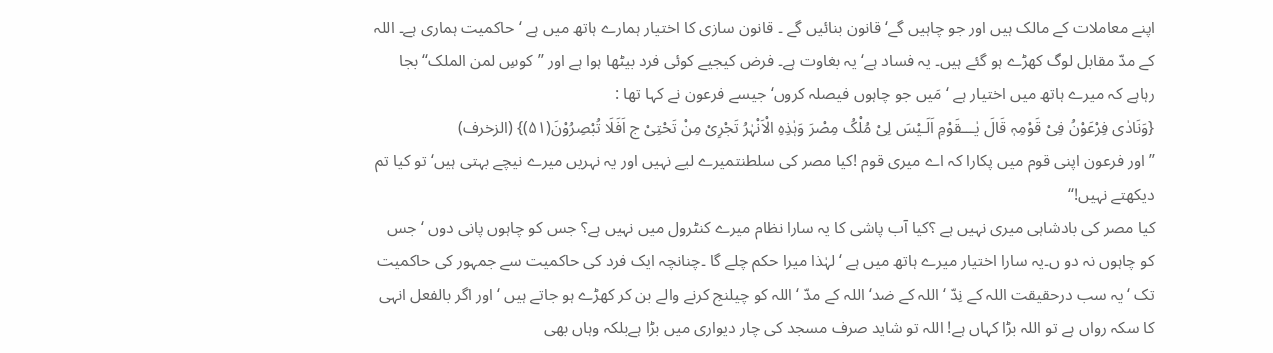اپنے معاملات کے مالک ہیں اور جو چاہیں گے‘ قانون بنائیں گے ۔ قانون سازی کا اختیار ہمارے ہاتھ میں ہے ‘ حاکمیت ہماری ہے۔ اللہ کے مدّ مقابل لوگ کھڑے ہو گئے ہیں۔ یہ فساد ہے‘ یہ بغاوت ہے۔ فرض کیجیے کوئی فرد بیٹھا ہوا ہے اور ’’کوسِ لمن الملک‘‘بجا رہاہے کہ میرے ہاتھ میں اختیار ہے ‘ مَیں جو چاہوں فیصلہ کروں‘ جیسے فرعون نے کہا تھا :
{وَنَادٰی فِرْعَوْنُ فِیْ قَوْمِہٖ قَالَ یٰـــقَوْمِ اَلَـیْسَ لِیْ مُلْکُ مِصْرَ وَہٰذِہِ الْاَنْہٰرُ تَجْرِیْ مِنْ تَحْتِیْ ج اَفَلَا تُبْصِرُوْنَ(۵۱)} (الزخرف)
’’اور فرعون اپنی قوم میں پکارا کہ اے میری قوم !کیا مصر کی سلطنتمیرے لیے نہیں اور یہ نہریں میرے نیچے بہتی ہیں‘ تو کیا تم دیکھتے نہیں!‘‘
کیا مصر کی بادشاہی میری نہیں ہے ؟کیا آب پاشی کا یہ سارا نظام میرے کنٹرول میں نہیں ہے؟ جس کو چاہوں پانی دوں ‘جس کو چاہوں نہ دو ں۔یہ سارا اختیار میرے ہاتھ میں ہے ‘ لہٰذا میرا حکم چلے گا ۔چنانچہ ایک فرد کی حاکمیت سے جمہور کی حاکمیت تک ‘یہ سب درحقیقت اللہ کے نِدّ ‘اللہ کے ضد‘ اللہ کے مدّ ‘اللہ کو چیلنج کرنے والے بن کر کھڑے ہو جاتے ہیں ‘اور اگر بالفعل انہی کا سکہ رواں ہے تو اللہ بڑا کہاں ہے! اللہ تو شاید صرف مسجد کی چار دیواری میں بڑا ہےبلکہ وہاں بھی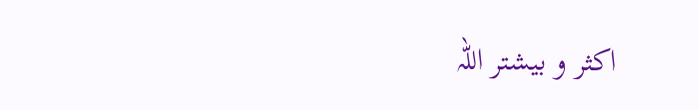اکثر و بیشتر اللہ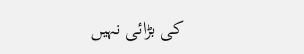کی بڑائی نہیں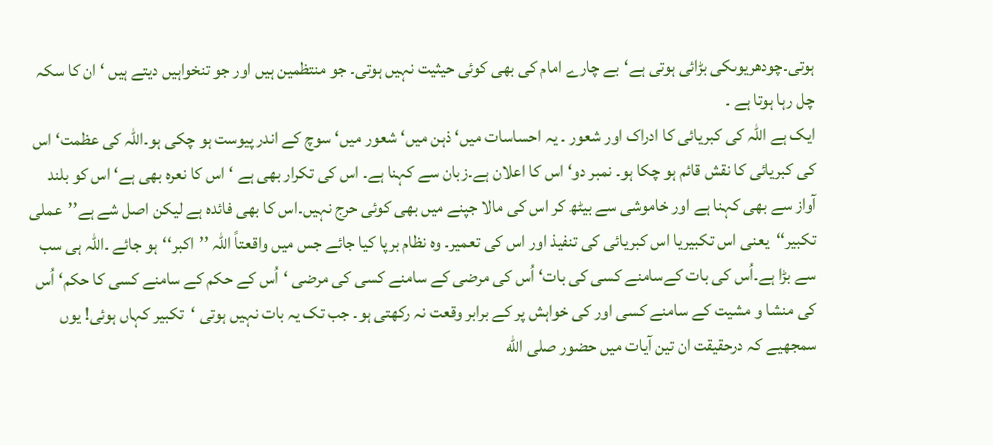ہوتی۔چودھریوںکی بڑائی ہوتی ہے‘بے چارے امام کی بھی کوئی حیثیت نہیں ہوتی۔ جو منتظمین ہیں اور جو تنخواہیں دیتے ہیں ‘ان کا سکہ چل رہا ہوتا ہے ۔
ایک ہے اللہ کی کبریائی کا ادراک اور شعور ۔ یہ احساسات میں‘ ذہن میں‘ شعور میں‘ سوچ کے اندر پیوست ہو چکی ہو۔اللہ کی عظمت‘ اس کی کبریائی کا نقش قائم ہو چکا ہو۔ نمبر دو‘ اس کا اعلان ہے۔زبان سے کہنا ہے۔ اس کی تکرار بھی ہے ‘اس کا نعرہ بھی ہے‘ اس کو بلند آواز سے بھی کہنا ہے اور خاموشی سے بیٹھ کر اس کی مالا جپنے میں بھی کوئی حرج نہیں۔اس کا بھی فائدہ ہے لیکن اصل شے ہے’’عملی تکبیر‘‘یعنی اس تکبیریا اس کبریائی کی تنفیذ اور اس کی تعمیر۔ وہ نظام برپا کیا جائے جس میں واقعتاً اللہ ’’اکبر‘‘ہو جائے ۔اللہ ہی سب سے بڑا ہے۔اُس کی بات کےسامنے کسی کی بات‘ اُس کی مرضی کے سامنے کسی کی مرضی ‘اُس کے حکم کے سامنے کسی کا حکم‘ اُس کی منشا و مشیت کے سامنے کسی اور کی خواہش پر کے برابر وقعت نہ رکھتی ہو۔ جب تک یہ بات نہیں ہوتی ‘تکبیر کہاں ہوئی! یوں سمجھیے کہ درحقیقت ان تین آیات میں حضور صلى الله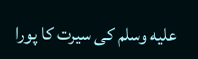عليه وسلم کی سیرت کا پورا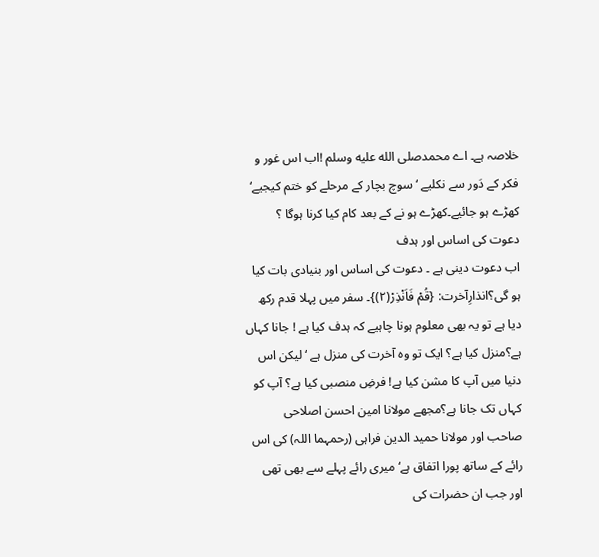خلاصہ ہے۔ اے محمدصلى الله عليه وسلم !اب اس غور و فکر کے دَور سے نکلیے ‘ سوچ بچار کے مرحلے کو ختم کیجیے‘ کھڑے ہو جائیے۔کھڑے ہو نے کے بعد کام کیا کرنا ہوگا ؟
دعوت کی اساس اور ہدف
اب دعوت دینی ہے ۔ دعوت کی اساس اور بنیادی بات کیا ہو گی؟انذارِآخرت: {قُمْ فَاَنْذِرْ(۲)}۔ سفر میں پہلا قدم رکھ دیا ہے تو یہ بھی معلوم ہونا چاہیے کہ ہدف کیا ہے ! جانا کہاں ہے؟منزل کیا ہے؟ ایک تو وہ آخرت کی منزل ہے ‘ لیکن اس دنیا میں آپ کا مشن کیا ہے! فرضِ منصبی کیا ہے؟ آپ کو کہاں تک جانا ہے؟مجھے مولانا امین احسن اصلاحی صاحب اور مولانا حمید الدین فراہی (رحمہما اللہ) کی اس رائے کے ساتھ پورا اتفاق ہے‘ میری رائے پہلے سے بھی تھی اور جب ان حضرات کی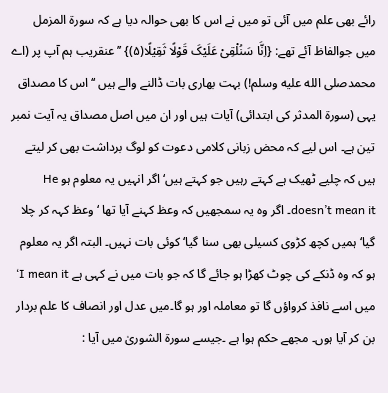رائے بھی علم میں آئی تو میں نے اس کا بھی حوالہ دیا ہے کہ سورۃ المزمل میں جوالفاظ آئے تھے: {اِنَّا سَنُلْقِیْ عَلَیْکَ قَوْلًا ثَقِیْلًا(۵)} ’’عنقریب ہم آپ پر (اے محمدصلى الله عليه وسلم!) بہت بھاری بات ڈالنے والے ہیں ‘‘ اس کا مصداق یہی (سورۃ المدثر کی ابتدائی) آیات ہیں اور ان میں اصل مصداق یہ آیت نمبر تین ہے۔ اس لیے کہ محض زبانی کلامی دعوت کو لوگ برداشت بھی کر لیتے ہیں کہ چلیے ٹھیک ہے کہتے رہیں جو کہتے ہیں‘ اگر انہیں یہ معلوم ہو He doesn’t mean it۔ اگر وہ یہ سمجھیں کہ وعظ کہنے آیا تھا ‘وعظ کہہ کر چلا گیا‘ہمیں کچھ کڑوی کسیلی بھی سنا گیا‘ کوئی بات نہیں۔ البتہ اگر یہ معلوم ہو کہ وہ ڈنکے کی چوٹ کھڑا ہو جائے گا کہ جو بات میں نے کہی ہے I mean it‘ میں اسے نافذ کرواؤں گا تو معاملہ اور ہو گا۔میں عدل اور انصاف کا علم بردار بن کر آیا ہوں۔ مجھے حکم ہوا ہے ۔جیسے سورۃ الشوریٰ میں آیا :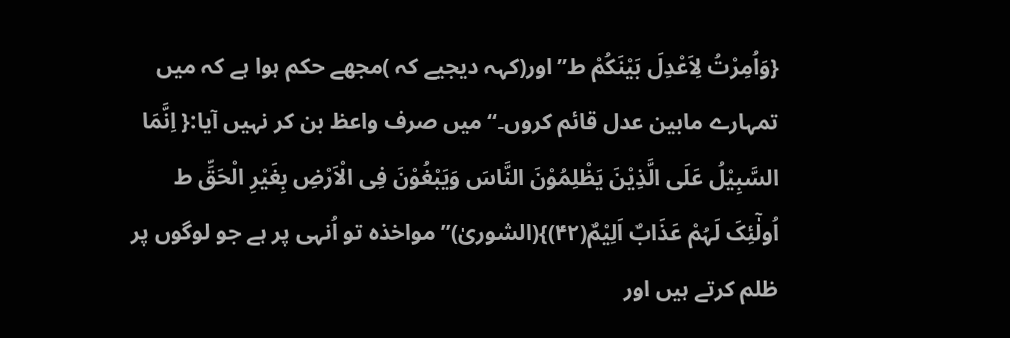{وَاُمِرْتُ لِاَعْدِلَ بَیْنَکُمْ ط’’اور(کہہ دیجیے کہ )مجھے حکم ہوا ہے کہ میں تمہارے مابین عدل قائم کروں۔‘‘میں صرف واعظ بن کر نہیں آیا:{ اِنَّمَا السَّبِیْلُ عَلَی الَّذِیْنَ یَظْلِمُوْنَ النَّاسَ وَیَبْغُوْنَ فِی الْاَرْضِ بِغَیْرِ الْحَقِّ ط اُولٰٓئِکَ لَہُمْ عَذَابٌ اَلِیْمٌ(۴۲)}(الشوریٰ)’’ مواخذہ تو اُنہی پر ہے جو لوگوں پر ظلم کرتے ہیں اور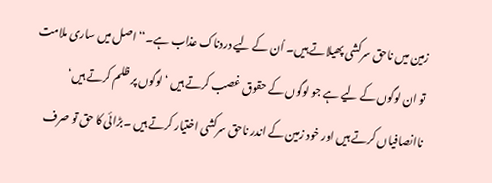زمین میں ناحق سرکشی پھیلاتے ہیں۔ اُن کے لیے دردناک عذاب ہے۔‘‘ اصل میں ساری ملامت تو ان لوگوں کے لیے ہے جو لوگوں کے حقوق غصب کرتے ہیں ‘لوگوں پر ظلم کرتے ہیں‘ ناانصافیاں کرتے ہیں اور خود زمین کے اندر ناحق سرکشی اختیار کرتے ہیں ۔بڑائی کا حق تو صرف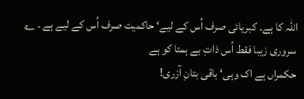اللہ کا ہے۔ کبریائی صرف اُس کے لیے‘ حاکمیت صرف اُس کے لیے ہے ۔ ؎
سروری زیبا فقط اُس ذاتِ بے ہمتا کو ہے
حکمراں ہے اک وہی‘ باقی بتانِ آزری!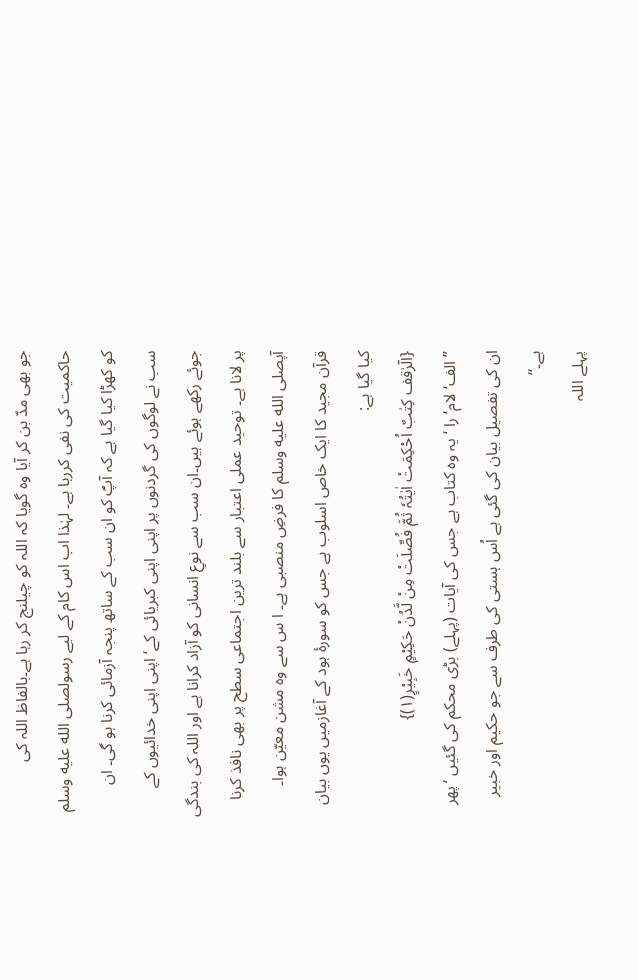جو بھی مدّ بن کر آیا وہ گویا کہ اللہ کو چیلنج کر رہا ہے۔بالفاظ اللہ کی حاکمیت کی نفی کررہا ہے۔ لہٰذا اب اس کام کے لیے رسولصلى الله عليه وسلم کو کھڑا کیا گیا ہے کہ آپؐ کو ان سب کے ساتھ پنجہ آزمائی کرنا ہو گی۔ ان سب نے لوگوں کی گردنوں پر اپنی اپنی کبریائی کے‘اپنی اپنی خدائیوں کے جوئے رکھے ہوئے ہیں۔ان سب سے نوعِ انسانی کو آزاد کرانا ہے اور اللہ کی بندگی پر لانا ہے۔ توحید عملی اعتبار سے بلند ترین اجتماعی سطح پر بھی نافذ کرنا آپصلى الله عليه وسلم کا فرضِ منصبی ہے۔ ا س سے وہ مشن معیّن ہوا۔
قرآن مجید کا ایک خاص اسلوب ہے جس کو سورۂ ہود کے آغازمیں یوں بیان کیا گیا ہے:
{الٓرٰقف کِتٰبٌ اُحْکِمَتْ اٰیٰتُہٗ ثُمَّ فُصِّلَتْ مِنْ لَّدُنْ حَکِیْمٍ خَبِیْرٍ(۱)}
’’الف‘ لام‘ را ‘ یہ وہ کتاب ہے جس کی آیات (پہلے) بڑی محکم کی گئیں ‘پھر ان کی تفصیل بیان کی گئی ہے اُس ہستی کی طرف سے جو حکیم اور خبیر ہے۔‘‘
پہلے اللہ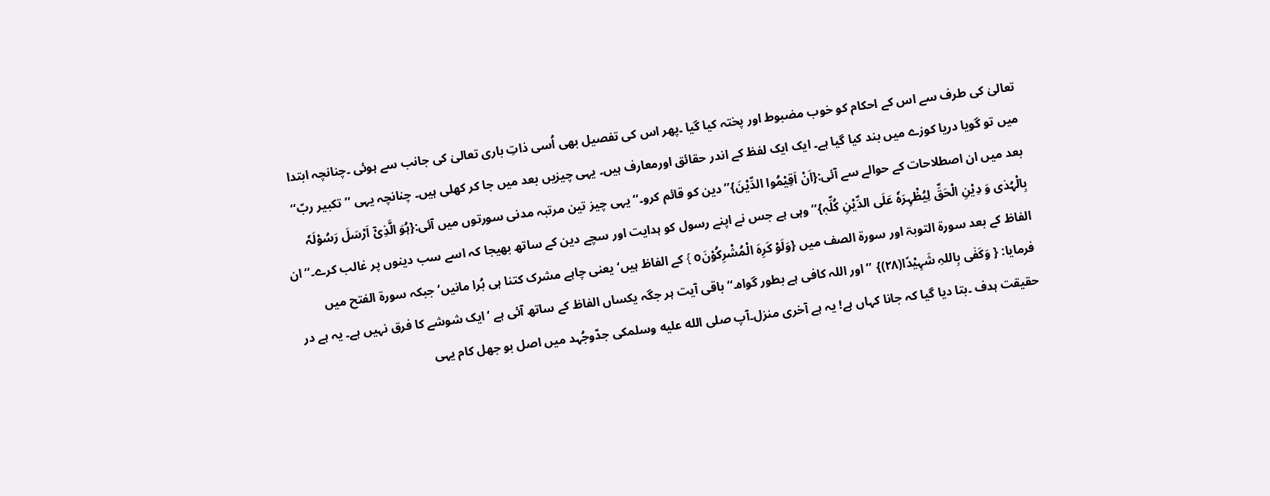تعالیٰ کی طرف سے اس کے احکام کو خوب مضبوط اور پختہ کیا گیا ۔پھر اس کی تفصیل بھی اُسی ذاتِ باری تعالیٰ کی جانب سے ہوئی ۔چنانچہ ابتدا میں تو گویا دریا کوزے میں بند کیا گیا ہے۔ ایک ایک لفظ کے اندر حقائق اورمعارف ہیں۔ یہی چیزیں بعد میں جا کر کھلی ہیں۔ چنانچہ یہی ’’تکبیر ربّ‘‘ بعد میں ان اصطلاحات کے حوالے سے آئی:{اَنْ اَقِیْمُوا الدِّیْنَ}’’دین کو قائم کرو۔‘‘یہی چیز تین مرتبہ مدنی سورتوں میں آئی:{ہُوَ الَّذِیْٓ اَرْسَلَ رَسُوْلَہٗ بِالْہُدٰی وَ دِیْنِ الْحَقِّ لِیُظْہِرَہٗ عَلَی الدِّیْنِ کُلِّہٖ}’’وہی ہے جس نے اپنے رسول کو ہدایت اور سچے دین کے ساتھ بھیجا کہ اسے سب دینوں پر غالب کرے۔‘‘ان الفاظ کے بعد سورۃ التوبۃ اور سورۃ الصف میں {وَلَوْ کَرِہَ الْمُشْرِکُوْنَo } کے الفاظ ہیں‘ یعنی چاہے مشرک کتنا ہی بُرا مانیں‘ جبکہ سورۃ الفتح میں فرمایا: { وَکَفٰی بِاللہِ شَہِیْدًا(۲۸)} ’’اور اللہ کافی ہے بطور گواہ۔‘‘ باقی آیت ہر جگہ یکساں الفاظ کے ساتھ آئی ہے ‘ایک شوشے کا فرق نہیں ہے۔ یہ ہے در حقیقت ہدف ۔بتا دیا گیا کہ جانا کہاں ہے! یہ ہے آخری منزل۔آپ صلى الله عليه وسلمکی جدّوجُہد میں اصل بو جھل کام یہی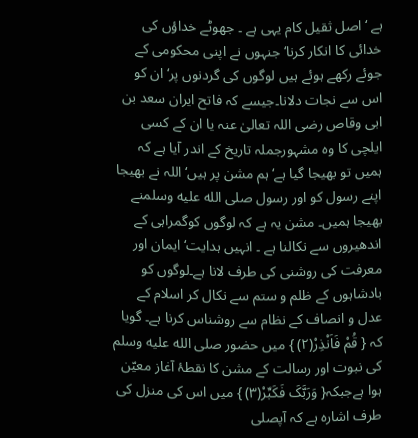ہے ‘ اصل ثقیل کام یہی ہے ۔ جھوٹے خداؤں کی خدائی کا انکار کرنا‘ جنہوں نے اپنی محکومی کے جوئے رکھے ہوئے ہیں لوگوں کی گردنوں پر‘ ان کو اس سے نجات دلانا۔جیسے کہ فاتح ایران سعد بن ابی وقاص رضی اللہ تعالیٰ عنہ یا ان کے کسی ایلچی کا وہ مشہورجملہ تاریخ کے اندر آیا ہے کہ ہمیں تو بھیجا گیا ہے‘ ہم مشن پر ہیں‘ اللہ نے بھیجا اپنے رسول کو اور رسول صلى الله عليه وسلمنے بھیجا ہمیں۔ مشن یہ ہے کہ لوگوں کوگمراہی کے اندھیروں سے نکالنا ہے ۔ انہیں ہدایت‘ ایمان اور معرفت کی روشنی کی طرف لانا ہے۔لوگوں کو بادشاہوں کے ظلم و ستم سے نکال کر اسلام کے عدل و انصاف کے نظام سے روشناس کرنا ہے۔ گویا کہ { قُمْ فَاَنْذِرْ(۲) } میں حضور صلى الله عليه وسلم کی نبوت اور رسالت کے مشن کا نقطۂ آغاز معیّن ہوا ہےجبکہ{ وَرَبَّکَ فَکَبِّرْ(۳) } میں اس کی منزل کی طرف اشارہ ہے کہ آپصلى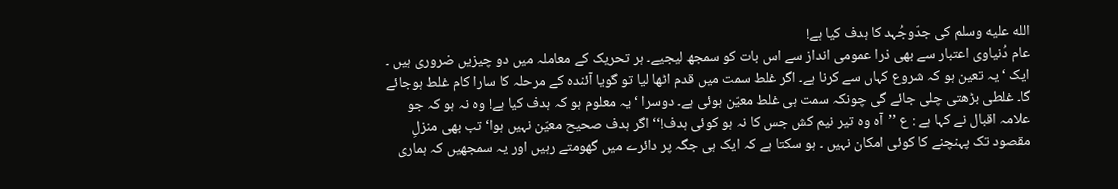الله عليه وسلم کی جدّوجُہد کا ہدف کیا ہے!
عام دُنیاوی اعتبار سے بھی ذرا عمومی انداز سے اس بات کو سمجھ لیجیے۔ ہر تحریک کے معاملہ میں دو چیزیں ضروری ہیں ۔ ایک ‘یہ تعین ہو کہ شروع کہاں سے کرنا ہے۔ اگر غلط سمت میں قدم اٹھا لیا تو گویا آئندہ کے مرحلہ کا سارا کام غلط ہوجائے گا۔ غلطی بڑھتی چلی جائے گی چونکہ سمت ہی غلط معیّن ہوئی ہے۔ دوسرا ‘یہ معلوم ہو کہ ہدف کیا ہے! وہ نہ ہو کہ جو علامہ اقبال نے کہا ہے : ع ’’آہ وہ تیر نیم کش جس کا نہ ہو کوئی ہدف!‘‘ اگر ہدف صحیح معیّن نہیں ہوا‘ تب بھی منزلِ مقصود تک پہنچنے کا کوئی امکان نہیں ۔ ہو سکتا ہے کہ ایک ہی جگہ پر دائرے میں گھومتے رہیں اور یہ سمجھیں کہ ہماری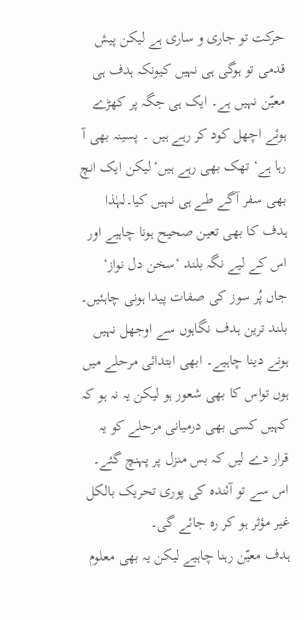حرکت تو جاری و ساری ہے لیکن پیش قدمی تو ہوگی ہی نہیں کیونکہ ہدف ہی معیّن نہیں ہے۔ ایک ہی جگہ پر کھڑے ہوئے اچھل کود کر رہے ہیں ۔ پسینہ بھی آ رہا ہے‘ تھک بھی رہے ہیں‘لیکن ایک انچ بھی سفر آگے طے ہی نہیں کیا۔لہٰذا ہدف کا بھی تعین صحیح ہونا چاہیے اور اس کے لیے نگہ بلند ‘سخن دل نواز‘ جاں پُر سوز کی صفات پیدا ہونی چاہئیں۔ بلند ترین ہدف نگاہوں سے اوجھل نہیں ہونے دینا چاہیے۔ ابھی ابتدائی مرحلے میں ہوں تواس کا بھی شعور ہو لیکن یہ نہ ہو کہ کہیں کسی بھی درمیانی مرحلے کو یہ قرار دے لیں کہ بس منزل پر پہنچ گئے۔ اس سے تو آئندہ کی پوری تحریک بالکل غیر مؤثر ہو کر رہ جائے گی۔
ہدف معیّن رہنا چاہیے لیکن یہ بھی معلوم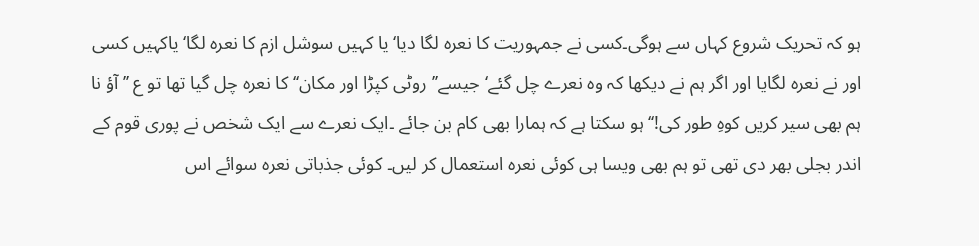ہو کہ تحریک شروع کہاں سے ہوگی۔کسی نے جمہوریت کا نعرہ لگا دیا‘ یا کہیں سوشل ازم کا نعرہ لگا‘ یاکہیں کسی اور نے نعرہ لگایا اور اگر ہم نے دیکھا کہ وہ نعرے چل گئے‘ جیسے’’روٹی کپڑا اور مکان‘‘کا نعرہ چل گیا تھا تو ع ’’ آؤ نا ہم بھی سیر کریں کوہِ طور کی!‘‘ہو سکتا ہے کہ ہمارا بھی کام بن جائے ۔ایک نعرے سے ایک شخص نے پوری قوم کے اندر بجلی بھر دی تھی تو ہم بھی ویسا ہی کوئی نعرہ استعمال کر لیں۔ کوئی جذباتی نعرہ سوائے اس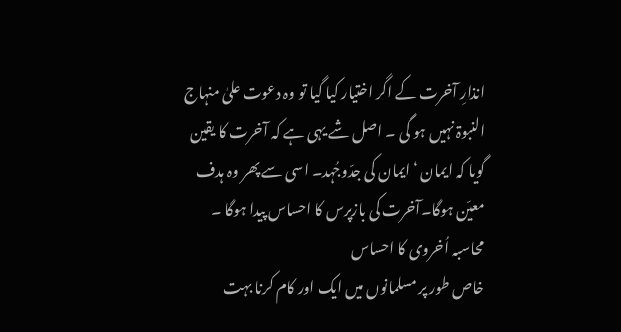انذارِ آخرت کے اگر اختیار کیا گیا تو وہ دعوت علیٰ منہاج النبوۃ نہیں ہو گی ۔ اصل شے یہی ہے کہ آخرت کا یقین گویا کہ ایمان ‘ایمان کی جدّوجُہد۔ اسی سے پھر وہ ہدف معیّن ہوگا۔آخرت کی بازپرس کا احساس پیدا ہوگا ۔
محاسبہ اُخروی کا احساس
خاص طور پر مسلمانوں میں ایک اور کام کرنا بہت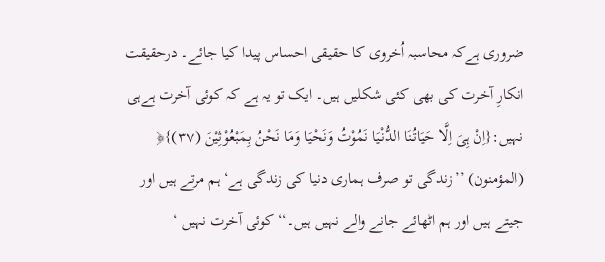ضروری ہےکہ محاسبہ اُخروی کا حقیقی احساس پیدا کیا جائے۔ درحقیقت انکارِ آخرت کی بھی کئی شکلیں ہیں۔ ایک تو یہ ہے کہ کوئی آخرت ہےہی نہیں:{اِنْ ہِیَ اِلَّا حَیَاتُنَا الدُّنْیَا نَمُوْتُ وَنَحْیَا وَمَا نَحْنُ بِمَبْعُوْثِیْنَ (۳۷)}﴿ (المؤمنون) ’’زندگی تو صرف ہماری دنیا کی زندگی ہے‘ ہم مرتے ہیں اور جیتے ہیں اور ہم اٹھائے جانے والے نہیں ہیں۔‘‘ کوئی آخرت نہیں ‘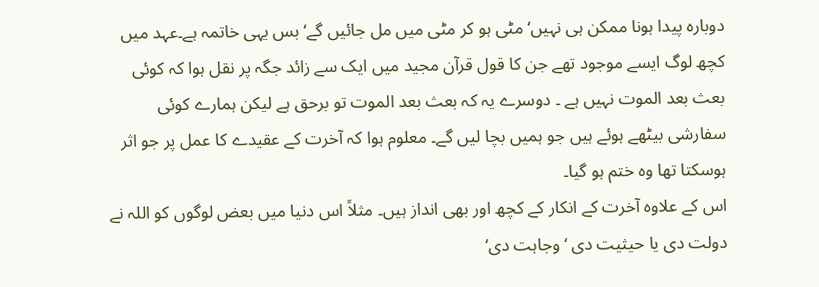دوبارہ پیدا ہونا ممکن ہی نہیں‘ مٹی ہو کر مٹی میں مل جائیں گے‘ بس یہی خاتمہ ہے۔عہد میں کچھ لوگ ایسے موجود تھے جن کا قول قرآن مجید میں ایک سے زائد جگہ پر نقل ہوا کہ کوئی بعث بعد الموت نہیں ہے ۔ دوسرے یہ کہ بعث بعد الموت تو برحق ہے لیکن ہمارے کوئی سفارشی بیٹھے ہوئے ہیں جو ہمیں بچا لیں گے۔ معلوم ہوا کہ آخرت کے عقیدے کا عمل پر جو اثر ہوسکتا تھا وہ ختم ہو گیا۔
اس کے علاوہ آخرت کے انکار کے کچھ اور بھی انداز ہیں۔ مثلاً اس دنیا میں بعض لوگوں کو اللہ نے دولت دی یا حیثیت دی ‘ وجاہت دی‘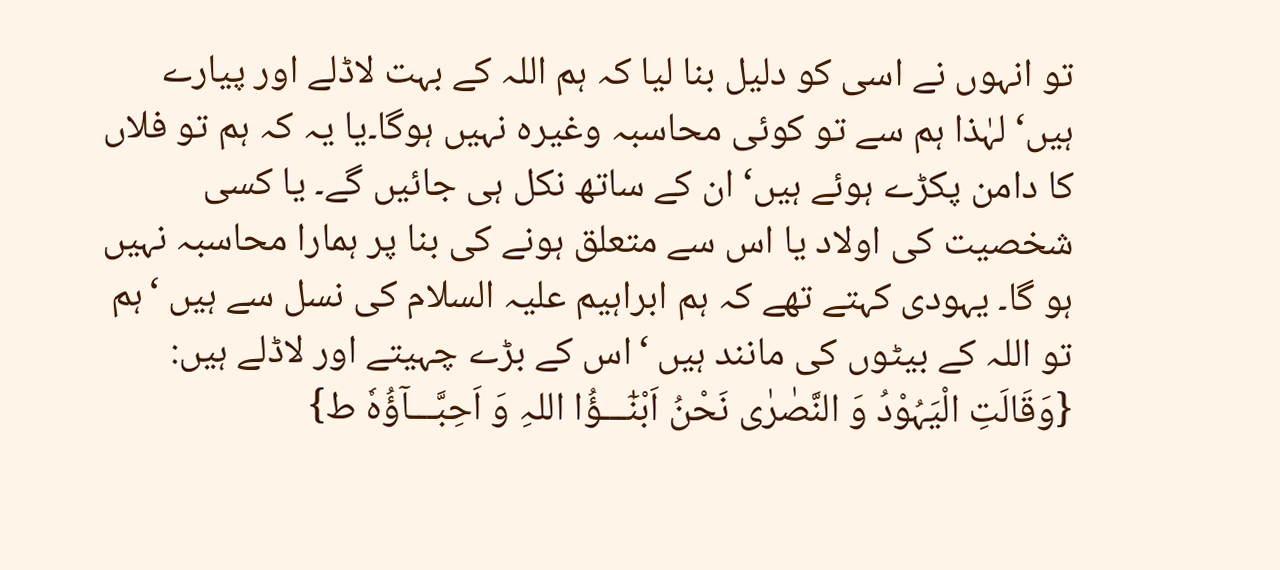تو انہوں نے اسی کو دلیل بنا لیا کہ ہم اللہ کے بہت لاڈلے اور پیارے ہیں‘ لہٰذا ہم سے تو کوئی محاسبہ وغیرہ نہیں ہوگا۔یا یہ کہ ہم تو فلاں کا دامن پکڑے ہوئے ہیں‘ ان کے ساتھ نکل ہی جائیں گے۔ یا کسی شخصیت کی اولاد یا اس سے متعلق ہونے کی بنا پر ہمارا محاسبہ نہیں ہو گا۔ یہودی کہتے تھے کہ ہم ابراہیم علیہ السلام کی نسل سے ہیں ‘ہم تو اللہ کے بیٹوں کی مانند ہیں ‘اس کے بڑے چہیتے اور لاڈلے ہیں: {وَقَالَتِ الْیَہُوْدُ وَ النَّصٰرٰی نَحْنُ اَبْنٰٓـــؤُا اللہِ وَ اَحِبَّـــآؤُہٗ ط}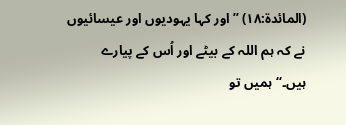(المائدۃ:۱۸) ’’اور کہا یہودیوں اور عیسائیوں نے کہ ہم اللہ کے بیٹے اور اُس کے پیارے ہیں۔‘‘ہمیں تو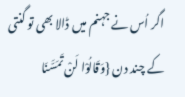اگر اُس نے جہنم میں ڈالا بھی تو گنتی کے چند دن {وَقَالُوْا لَنْ تَمَسَّنَا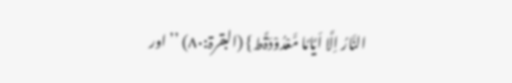النَّارُ اِلَّا اَیَّامًا مَّعْدُوْدَۃًط} (البقرۃ:۸۰) ’’اور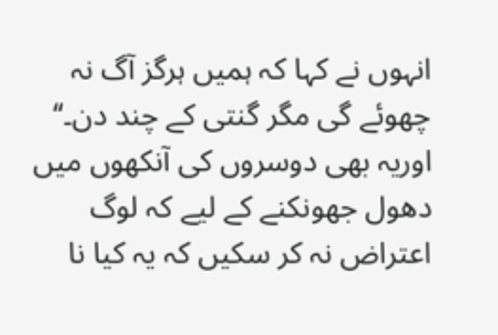انہوں نے کہا کہ ہمیں ہرگز آگ نہ چھوئے گی مگر گنتی کے چند دن۔‘‘ اوریہ بھی دوسروں کی آنکھوں میں دھول جھونکنے کے لیے کہ لوگ اعتراض نہ کر سکیں کہ یہ کیا نا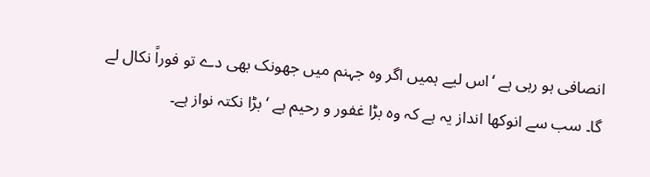انصافی ہو رہی ہے ‘اس لیے ہمیں اگر وہ جہنم میں جھونک بھی دے تو فوراً نکال لے گا۔ سب سے انوکھا انداز یہ ہے کہ وہ بڑا غفور و رحیم ہے ‘بڑا نکتہ نواز ہے۔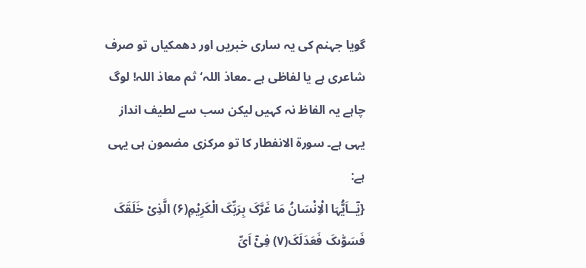گویا جہنم کی یہ ساری خبریں اور دھمکیاں تو صرف شاعری ہے یا لفاظی ہے ۔معاذ اللہ‘ ثم معاذ اللہ! لوگ چاہے یہ الفاظ نہ کہیں لیکن سب سے لطیف انداز یہی ہے۔ سورۃ الانفطار کا تو مرکزی مضمون ہی یہی ہے:
{یٰٓــاَیُّہَا الْاِنْسَانُ مَا غَرَّکَ بِرَبِّکَ الْکَرِیْمِ(۶) الَّذِیْ خَلَقَکَ فَسَوّٰىکَ فَعَدَلَکَ(۷) فِیْٓ اَیِّ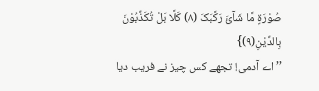صُوْرَۃٍ مَّا شَآئَ رَکَّبَکَ (۸) کَلَّا بَلْ تُکَذِّبُوْنَ بِالدِّیْنِ(۹)}
’’اے آدمی! تجھے کس چیز نے فریب دیا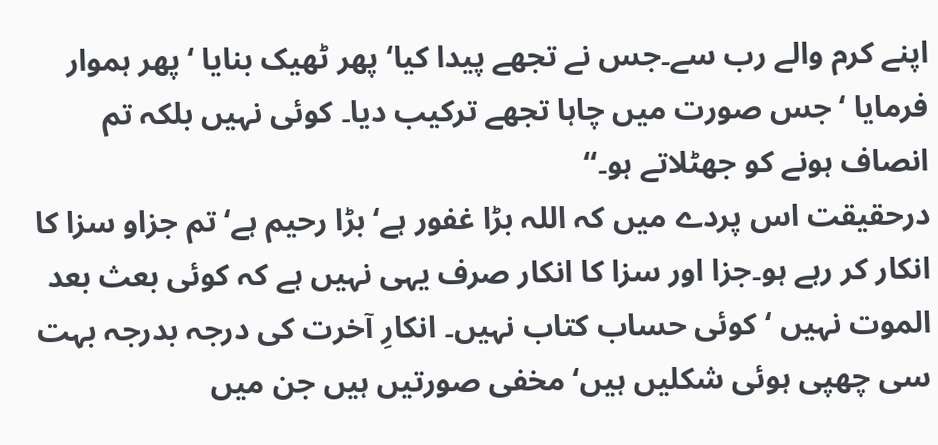اپنے کرم والے رب سے۔جس نے تجھے پیدا کیا‘ پھر ٹھیک بنایا ‘پھر ہموار فرمایا ‘جس صورت میں چاہا تجھے ترکیب دیا۔ کوئی نہیں بلکہ تم انصاف ہونے کو جھٹلاتے ہو۔‘‘
درحقیقت اس پردے میں کہ اللہ بڑا غفور ہے‘ بڑا رحیم ہے‘ تم جزاو سزا کا انکار کر رہے ہو۔جزا اور سزا کا انکار صرف یہی نہیں ہے کہ کوئی بعث بعد الموت نہیں ‘کوئی حساب کتاب نہیں۔ انکارِ آخرت کی درجہ بدرجہ بہت سی چھپی ہوئی شکلیں ہیں‘ مخفی صورتیں ہیں جن میں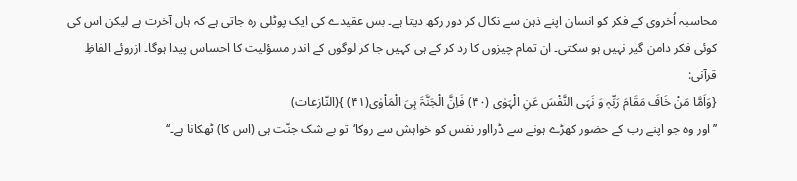محاسبہ اُخروی کے فکر کو انسان اپنے ذہن سے نکال کر دور رکھ دیتا ہے۔ بس عقیدے کی ایک پوٹلی رہ جاتی ہے کہ ہاں آخرت ہے لیکن اس کی کوئی فکر دامن گیر نہیں ہو سکتی۔ ان تمام چیزوں کا رد کر کے ہی کہیں جا کر لوگوں کے اندر مسؤلیت کا احساس پیدا ہوگا۔ ازروئے الفاظِ قرآنی:
{وَاَمَّا مَنْ خَافَ مَقَامَ رَبِّہٖ وَ نَہَی النَّفْسَ عَنِ الْہَوٰی (۴۰) فَاِنَّ الْجَنَّۃَ ہِیَ الْمَاْوٰی(۴۱) }(النّازعات)
’’اور وہ جو اپنے رب کے حضور کھڑے ہونے سے ڈرااور نفس کو خواہش سے روکا‘تو بے شک جنّت ہی (اس کا) ٹھکانا ہے۔‘‘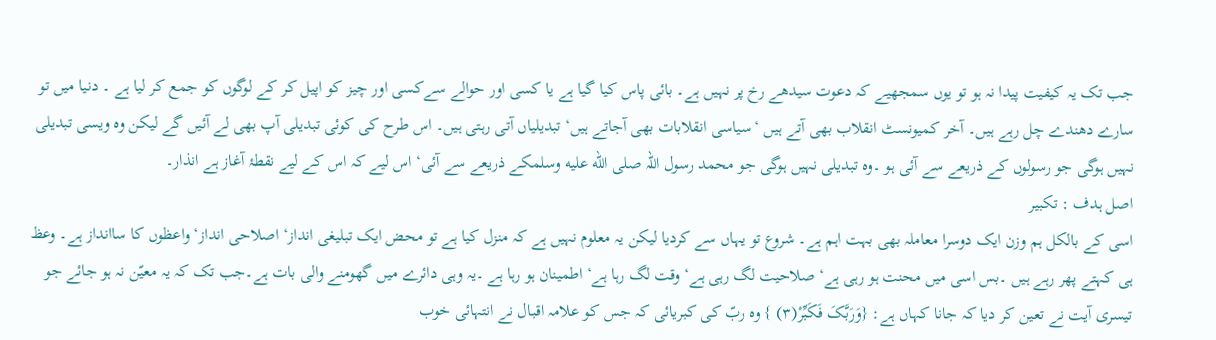جب تک یہ کیفیت پیدا نہ ہو تو یوں سمجھیے کہ دعوت سیدھے رخ پر نہیں ہے۔ بائی پاس کیا گیا ہے یا کسی اور حوالے سےکسی اور چیز کو اپیل کر کے لوگوں کو جمع کر لیا ہے ۔ دنیا میں تو سارے دھندے چل رہے ہیں۔ آخر کمیونسٹ انقلاب بھی آتے ہیں ‘سیاسی انقلابات بھی آجاتے ہیں‘ تبدیلیاں آتی رہتی ہیں۔ اس طرح کی کوئی تبدیلی آپ بھی لے آئیں گے لیکن وہ ویسی تبدیلی نہیں ہوگی جو رسولوں کے ذریعے سے آئی ہو ۔وہ تبدیلی نہیں ہوگی جو محمد رسول اللہ صلى الله عليه وسلمکے ذریعے سے آئی‘ اس لیے کہ اس کے لیے نقطۂ آغاز ہے انذار۔
اصل ہدف : تکبیر
اسی کے بالکل ہم وزن ایک دوسرا معاملہ بھی بہت اہم ہے۔ شروع تو یہاں سے کردیا لیکن یہ معلوم نہیں ہے کہ منزل کیا ہے تو محض ایک تبلیغی انداز‘ اصلاحی انداز‘ واعظوں کا ساانداز ہے۔ وعظ ہی کہتے پھر رہے ہیں ۔بس اسی میں محنت ہو رہی ہے‘ صلاحیت لگ رہی ہے‘ وقت لگ رہا ہے‘ اطمینان ہو رہا ہے ۔یہ وہی دائرے میں گھومنے والی بات ہے۔جب تک کہ یہ معیّن نہ ہو جائے جو تیسری آیت نے تعین کر دیا کہ جانا کہاں ہے: {وَرَبَّکَ فَکَبِّرْ(۳) } وہ ربّ کی کبریائی کہ جس کو علامہ اقبال نے انتہائی خوب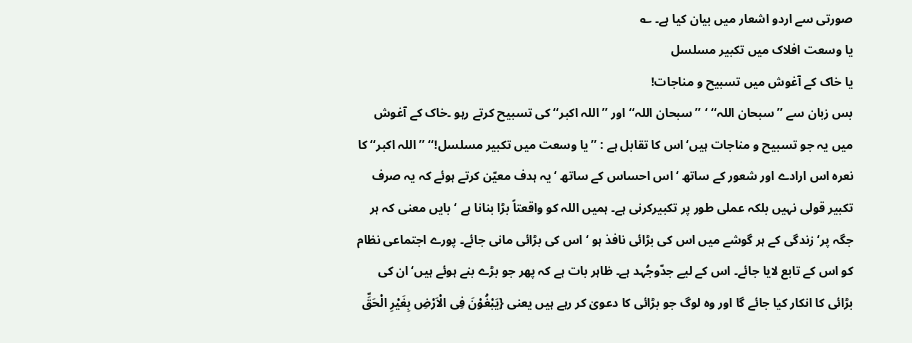صورتی سے اردو اشعار میں بیان کیا ہے۔ ؎
یا وسعت افلاک میں تکبیر مسلسل
یا خاک کے آغوش میں تسبیح و مناجات!
بس زبان سے ’’سبحان اللہ‘‘ ‘ ’’سبحان اللہ‘‘ اور ’’اللہ اکبر‘‘ کی تسبیح کرتے رہو ۔خاک کے آغوش میں یہ جو تسبیح و مناجات ہیں‘اس کا تقابل ہے : ’’یا وسعت میں تکبیر مسلسل!‘‘ ’’اللہ اکبر‘‘ کا نعرہ اس ارادے اور شعور کے ساتھ ‘اس احساس کے ساتھ ‘یہ ہدف معیّن کرتے ہوئے کہ یہ صرف تکبیر قولی نہیں بلکہ عملی طور پر تکبیرکرنی ہے۔ ہمیں اللہ کو واقعتاً بڑا بنانا ہے ‘بایں معنی کہ ہر جگہ پر‘ زندگی کے ہر گوشے میں اس کی بڑائی نافذ ہو ‘اس کی بڑائی مانی جائے۔ پورے اجتماعی نظام کو اس کے تابع لایا جائے۔ اس کے لیے جدّوجُہد ہے۔ ظاہر بات ہے کہ پھر جو بڑے بنے ہوئے ہیں‘ ان کی بڑائی کا انکار کیا جائے گا اور وہ لوگ جو بڑائی کا دعویٰ کر رہے ہیں یعنی {یَبْغُوْنَ فِی الْاَرْضِ بِغَیْرِ الْحَقِّ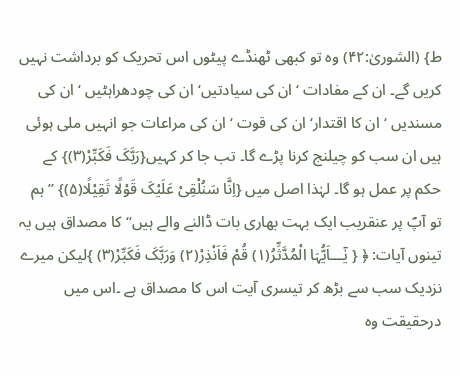ط} (الشوریٰ:۴۲) وہ تو کبھی ٹھنڈے پیٹوں اس تحریک کو برداشت نہیں کریں گے۔ ان کے مفادات ‘ان کی سیادتیں‘ ان کی چودھراہٹیں ‘ان کی مسندیں ‘ان کا اقتدار‘ ان کی قوت ‘ان کی مراعات جو انہیں ملی ہوئی ہیں ان سب کو چیلنج کرنا پڑے گا۔ تب جا کر کہیں{رَبَّکَ فَکَبِّرْ(۳)} کے حکم پر عمل ہو گا۔ لہٰذا اصل میں {اِنَّا سَنُلْقِیْ عَلَیْکَ قَوْلًا ثَقِیْلًا(۵)} ’’ہم تو آپؐ پر عنقریب ایک بہت بھاری بات ڈالنے والے ہیں‘‘ کا مصداق ہیں یہ تینوں آیات: ﴿ { یٰٓـــاَیُّہَا الْمُدَّثِّرُ(۱) قُمْ فَاَنْذِرْ(۲) وَرَبَّکَ فَکَبِّرْ(۳) }لیکن میرے نزدیک سب سے بڑھ کر تیسری آیت اس کا مصداق ہے ۔اس میں درحقیقت وہ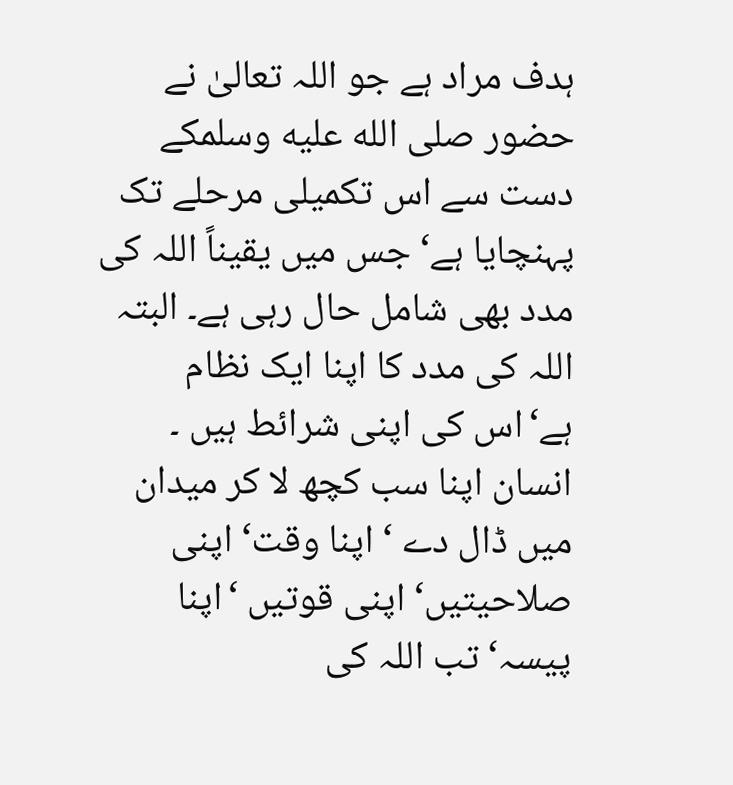ہدف مراد ہے جو اللہ تعالیٰ نے حضور صلى الله عليه وسلمکے دست سے اس تکمیلی مرحلے تک پہنچایا ہے‘ جس میں یقیناً اللہ کی مدد بھی شامل حال رہی ہے۔ البتہ اللہ کی مدد کا اپنا ایک نظام ہے‘اس کی اپنی شرائط ہیں ۔ انسان اپنا سب کچھ لا کر میدان میں ڈال دے ‘ اپنا وقت‘ اپنی صلاحیتیں‘ اپنی قوتیں ‘اپنا پیسہ‘ تب اللہ کی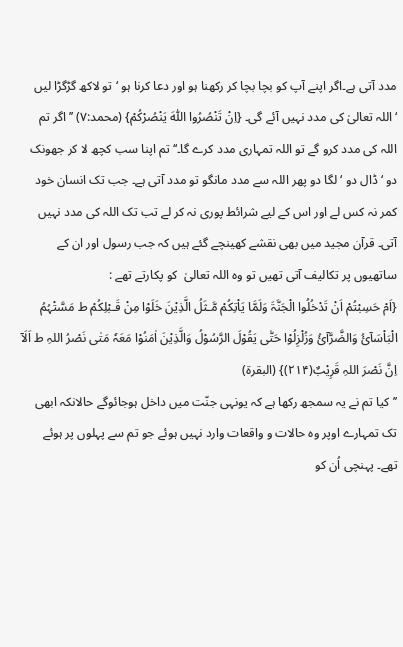مدد آتی ہے۔اگر اپنے آپ کو بچا بچا کر رکھنا ہو اور دعا کرنا ہو ‘تو لاکھ گڑگڑا لیں ‘اللہ تعالیٰ کی مدد نہیں آئے گی۔ {اِنْ تَنْصُرُوا اللّٰهَ یَنْصُرْكُمْ} (محمد:۷) ’’ اگر تم اللہ کی مدد کرو گے تو اللہ تمہاری مدد کرے گا۔‘‘ تم اپنا سب کچھ لا کر جھونک دو ‘ ڈال دو ‘ لگا دو پھر اللہ سے مدد مانگو تو مدد آتی ہے۔ جب تک انسان خود کمر نہ کس لے اور اس کے لیے شرائط پوری نہ کر لے تب تک اللہ کی مدد نہیں آتی۔ قرآن مجید میں بھی نقشے کھینچے گئے ہیں کہ جب رسول اور ان کے ساتھیوں پر تکالیف آتی تھیں تو وہ اللہ تعالیٰ  کو پکارتے تھے :
{اَمْ حَسِبْتُمْ اَنْ تَدْخُلُوا الْجَنَّۃَ وَلَمَّا یَاْتِکُمْ مَّـثَلُ الَّذِیْنَ خَلَوْا مِنْ قَـبْلِکُمْ ط مَسَّتْہُمُ الْبَاْسَآئُ وَالضَّرَّآئُ وَزُلْزِلُوْا حَتّٰی یَقُوْلَ الرَّسُوْلُ وَالَّذِیْنَ اٰمَنُوْا مَعَہٗ مَتٰی نَصْرُ اللہِ ط اَلَآ اِنَّ نَصْرَ اللہِ قَرِیْبٌ(۲۱۴)} (البقرۃ)
’’کیا تم نے یہ سمجھ رکھا ہے کہ یونہی جنّت میں داخل ہوجائوگے حالانکہ ابھی تک تمہارے اوپر وہ حالات و واقعات وارد نہیں ہوئے جو تم سے پہلوں پر ہوئے تھے۔ پہنچی اُن کو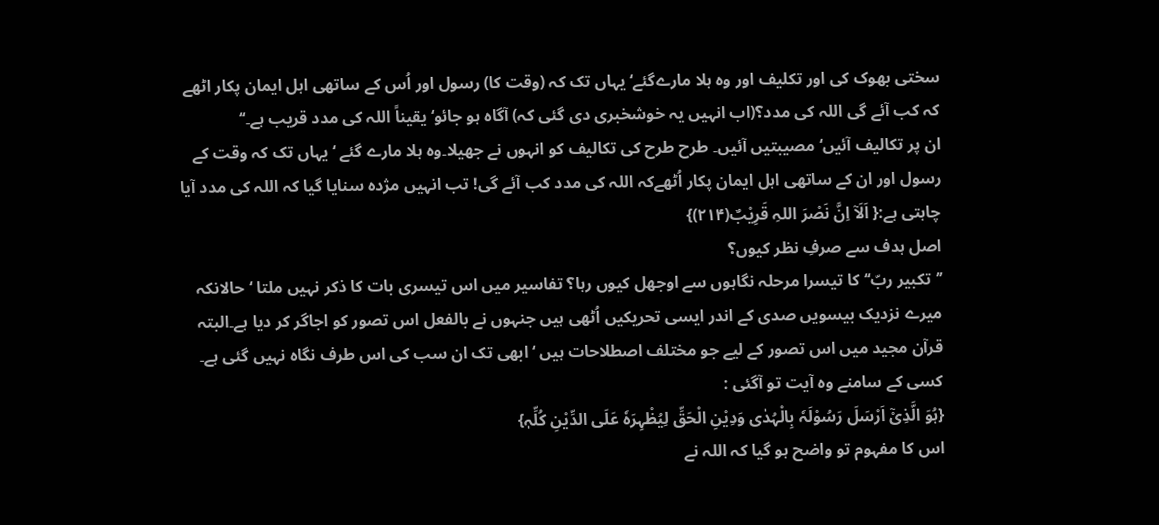سختی بھوک کی اور تکلیف اور وہ ہلا مارےگئے‘ یہاں تک کہ (وقت کا) رسول اور اُس کے ساتھی اہل ایمان پکار اٹھے کہ کب آئے گی اللہ کی مدد؟(اب انہیں یہ خوشخبری دی گئی کہ) آگاہ ہو جائو‘یقیناً اللہ کی مدد قریب ہے۔‘‘
ان پر تکالیف آئیں‘ مصیبتیں آئیں۔ طرح طرح کی تکالیف کو انہوں نے جھیلا۔وہ ہلا مارے گئے ‘ یہاں تک کہ وقت کے رسول اور ان کے ساتھی اہل ایمان پکار اُٹھےکہ اللہ کی مدد کب آئے گی! تب انہیں مژدہ سنایا گیا کہ اللہ کی مدد آیا چاہتی ہے:{ اَلَآ اِنَّ نَصْرَ اللہِ قَرِیْبٌ(۲۱۴)}
اصل ہدف سے صرفِ نظر کیوں؟
’’تکبیر ربّ‘‘ کا تیسرا مرحلہ نگاہوں سے اوجھل کیوں رہا؟ تفاسیر میں اس تیسری بات کا ذکر نہیں ملتا ‘حالانکہ میرے نزدیک بیسویں صدی کے اندر ایسی تحریکیں اُٹھی ہیں جنہوں نے بالفعل اس تصور کو اجاگر کر دیا ہے۔البتہ قرآن مجید میں اس تصور کے لیے جو مختلف اصطلاحات ہیں ‘ابھی تک ان سب کی اس طرف نگاہ نہیں گئی ہے۔ کسی کے سامنے وہ آیت تو آگئی :
{ہُوَ الَّذِیْٓ اَرْسَلَ رَسُوْلَہٗ بِالْہُدٰی وَدِیْنِ الْحَقِّ لِیُظْہِرَہٗ عَلَی الدِّیْنِ کُلِّہٖ}
اس کا مفہوم تو واضح ہو گیا کہ اللہ نے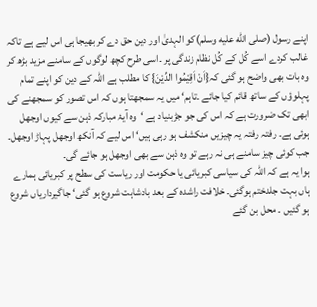اپنے رسول (صلى الله عليه وسلم)کو الہدیٰ اور دین حق دے کر بھیجا ہی اس لیے ہے تاکہ غالب کردے اسے کُل کے کُل نظام زندگی پر ۔اسی طرح کچھ لوگوں کے سامنے مزید بڑھ کر وہ بات بھی واضح ہو گئی کہ{اَنْ اَقِیْمُوا الدِّیْنَ} کا مطلب ہے اللہ کے دین کو اپنے تمام پہلوؤں کے ساتھ قائم کیا جائے ۔تاہم‘ میں یہ سمجھتا ہوں کہ اس تصور کو سمجھنے کی ابھی تک ضرورت ہے کہ اس کی جو جڑبنیاد ہے ‘وہ آیۂ مبارکہ ذہن سے کیوں اوجھل ہوئی ہے۔ رفتہ رفتہ یہ چیزیں منکشف ہو رہی ہیں‘ اس لیے کہ آنکھ اوجھل پہاڑ اوجھل۔ جب کوئی چیز سامنے ہی نہ رہے تو وہ ذہن سے بھی اوجھل ہو جائے گی۔
ہوا یہ ہے کہ اللہ کی سیاسی کبریائی یا حکومت اور ریاست کی سطح پر کبریائی ہمارے ہاں بہت جلدختم ہوگئی۔ خلافت راشدہ کے بعد بادشاہت شروع ہو گئی‘ جاگیرداریاں شروع ہو گئیں ۔ محل بن گئے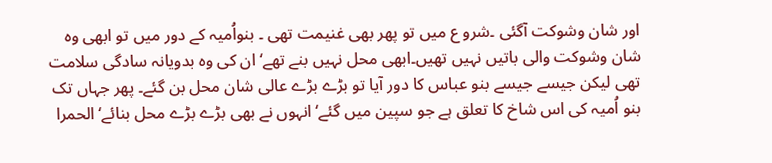اور شان وشوکت آگئی ۔شرو ع میں تو پھر بھی غنیمت تھی ۔ بنواُمیہ کے دور میں تو ابھی وہ شان وشوکت والی باتیں نہیں تھیں۔ابھی محل نہیں بنے تھے‘ ان کی وہ بدویانہ سادگی سلامت تھی لیکن جیسے جیسے بنو عباس کا دور آیا تو بڑے بڑے عالی شان محل بن گئے۔ پھر جہاں تک بنو اُمیہ کی اس شاخ کا تعلق ہے جو سپین میں گئے‘ انہوں نے بھی بڑے بڑے محل بنائے‘ الحمرا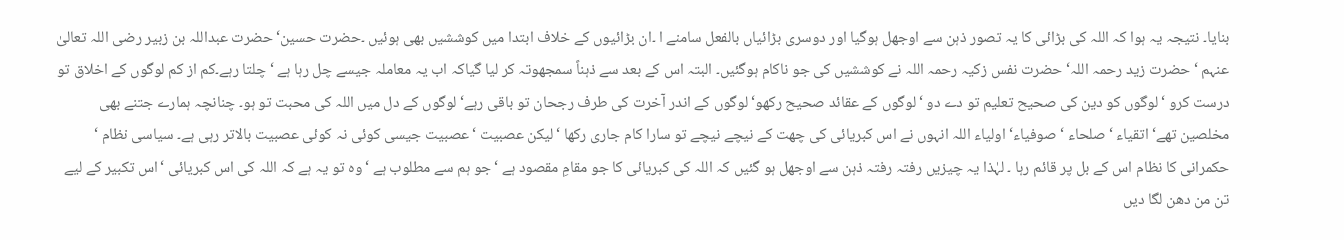بنایا۔ نتیجہ یہ ہوا کہ اللہ کی بڑائی کا یہ تصور ذہن سے اوجھل ہوگیا اور دوسری بڑائیاں بالفعل سامنے ا ۔ان بڑائیوں کے خلاف ابتدا میں کوششیں بھی ہوئیں ۔حضرت حسین‘حضرت عبداللہ بن زبیر رضی اللہ تعالیٰ عنہم ‘ حضرت زید رحمہ اللہ‘ حضرت نفس زکیہ رحمہ اللہ نے کوششیں کی جو ناکام ہوگئیں۔ البتہ اس کے بعد سے ذہناً سمجھوتہ کر لیا گیاکہ اب یہ معاملہ جیسے چل رہا ہے ‘ چلتا رہے۔کم از کم لوگوں کے اخلاق تو درست کرو ‘لوگوں کو دین کی صحیح تعلیم تو دے دو ‘لوگوں کے عقائد صحیح رکھو‘ لوگوں کے اندر آخرت کی طرف رجحان تو باقی رہے‘ لوگوں کے دل میں اللہ کی محبت تو ہو۔ چنانچہ ہمارے جتنے بھی مخلصین تھے‘ اتقیاء ‘صلحاء ‘ صوفیاء‘ اولیاء اللہ انہوں نے اس کبریائی کی چھت کے نیچے نیچے تو سارا کام جاری رکھا ‘لیکن عصبیت ‘عصبیت جیسی کوئی نہ کوئی عصبیت بالاتر رہی ہے۔ سیاسی نظام ‘ حکمرانی کا نظام اس کے بل پر قائم رہا ۔ لہٰذا یہ چیزیں رفتہ رفتہ ذہن سے اوجھل ہو گئیں کہ اللہ کی کبریائی کا جو مقامِ مقصود ہے ‘جو ہم سے مطلوب ہے ‘وہ تو یہ ہے کہ اللہ کی اس کبریائی ‘اس تکبیر کے لیے تن من دھن لگا دیں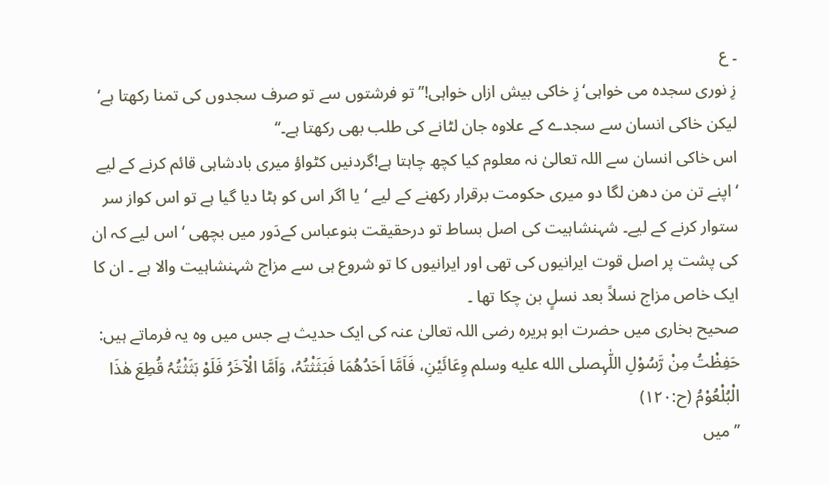۔ ع
زِ نوری سجدہ می خواہی‘زِ خاکی بیش ازاں خواہی!’’ تو فرشتوں سے تو صرف سجدوں کی تمنا رکھتا ہے‘ لیکن خاکی انسان سے سجدے کے علاوہ جان لٹانے کی طلب بھی رکھتا ہے۔‘‘
اس خاکی انسان سے اللہ تعالیٰ نہ معلوم کیا کچھ چاہتا ہے!گردنیں کٹواؤ میری بادشاہی قائم کرنے کے لیے ‘اپنے تن من دھن لگا دو میری حکومت برقرار رکھنے کے لیے ‘یا اگر اس کو ہٹا دیا گیا ہے تو اس کواز سر ستوار کرنے کے لیے۔ شہنشاہیت کی اصل بساط تو درحقیقت بنوعباس کےدَور میں بچھی ‘ اس لیے کہ ان کی پشت پر اصل قوت ایرانیوں کی تھی اور ایرانیوں کا تو شروع ہی سے مزاج شہنشاہیت والا ہے ۔ ان کا ایک خاص مزاج نسلاً بعد نسلٍ بن چکا تھا ۔
صحیح بخاری میں حضرت ابو ہریرہ رضی اللہ تعالیٰ عنہ کی ایک حدیث ہے جس میں وہ یہ فرماتے ہیں:
حَفِظْتُ مِنْ رَّسُوْلِ اللّٰہِصلى الله عليه وسلم وِعَائَیْنِ، فَاَمَّا اَحَدُھُمَا فَبَثَثْتُہُ، وَاَمَّا الْآخَرُ فَلَوْ بَثَثْتُہُ قُطِعَ ھٰذَا الْبُلْعُوْمُ (ح:۱۲۰)
’’میں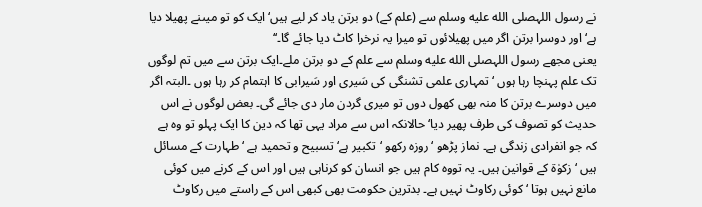نے رسول اللہصلى الله عليه وسلم سے (علم کے) دو برتن یاد کر لیے ہیں‘ ایک کو تو میںنے پھیلا دیا ہے‘ اور دوسرا برتن اگر میں پھیلائوں تو میرا یہ نرخرا کاٹ دیا جائے گا۔‘‘
یعنی مجھے رسول اللہصلى الله عليه وسلم سے علم کے دو برتن ملے۔ایک برتن سے میں تم لوگوں تک علم پہنچا رہا ہوں ‘ تمہاری علمی تشنگی کی سَیری اور سَیرابی کا اہتمام کر رہا ہوں ۔البتہ اگر میں دوسرے برتن کا منہ بھی کھول دوں تو میری گردن مار دی جائے گی۔ بعض لوگوں نے اس حدیث کو تصوف کی طرف پھیر دیا‘ حالانکہ اس سے مراد یہی تھا کہ دین کا ایک پہلو تو وہ ہے کہ جو انفرادی زندگی ہے۔ نماز پڑھو ‘روزہ رکھو ‘تکبیر ہے‘ تسبیح و تحمید ہے ‘طہارت کے مسائل ہیں ‘زکوٰۃ کے قوانین ہیں۔ یہ تووہ کام ہیں جو انسان کو کرناہی ہیں اور اس کے کرنے میں کوئی مانع نہیں ہوتا ‘کوئی رکاوٹ نہیں ہے۔ بدترین حکومت بھی کبھی اس کے راستے میں رکاوٹ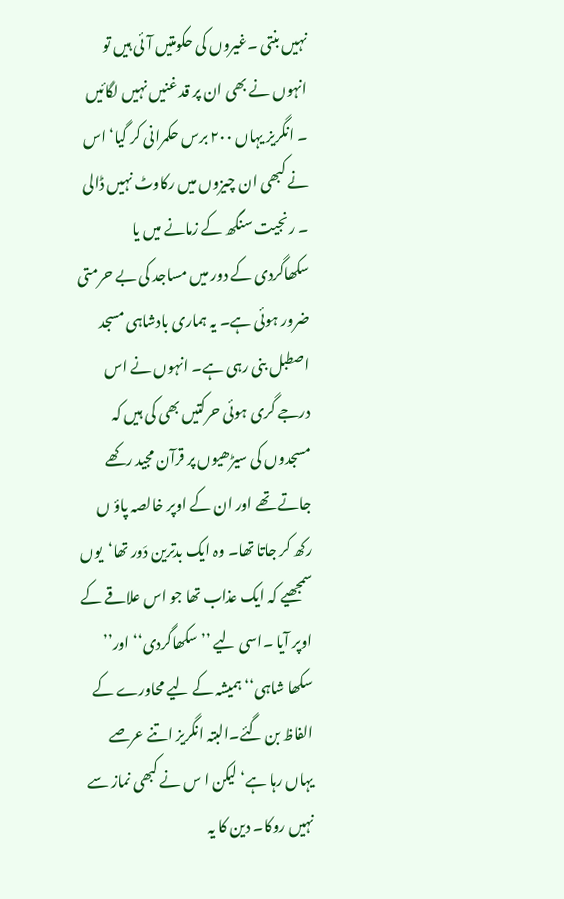نہیں بنتی ۔غیروں کی حکومتیں آئی ہیں تو انہوں نے بھی ان پر قد غنیں نہیں لگائیں ۔ انگریز یہاں ۲۰۰ برس حکمرانی کر گیا‘ اس نے کبھی ان چیزوں میں رکاوٹ نہیں ڈالی ۔ رنجیت سنگھ کے زمانے میں یا سکھاگردی کے دور میں مساجد کی بے حرمتی ضرور ہوئی ہے۔ یہ ہماری بادشاہی مسجد اصطبل بنی رہی ہے۔ انہوں نے اس درجے گری ہوئی حرکتیں بھی کی ہیں کہ مسجدوں کی سیڑھیوں پر قرآن مجید رکھے جاتے تھے اور ان کے اوپر خالصہ پاؤ ں رکھ کر جاتا تھا۔ وہ ایک بدترین دَور تھا‘یوں سمجھیے کہ ایک عذاب تھا جو اس علاقے کے اوپر آیا ۔اسی لیے ’’سکھاگردی‘‘اور’’ سکھا شاہی‘‘ ہمیشہ کے لیے محاورے کے الفاظ بن گئے۔البتہ انگریز اتنے عرصے یہاں رہا ہے‘ لیکن ا س نے کبھی نماز سے نہیں روکا۔ دین کا یہ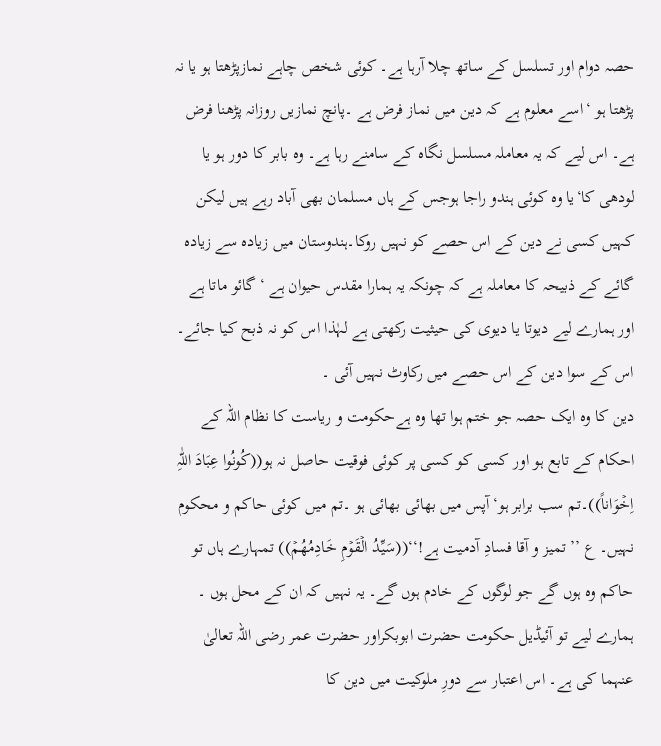حصہ دوام اور تسلسل کے ساتھ چلا آرہا ہے۔ کوئی شخص چاہے نمازپڑھتا ہو یا نہ پڑھتا ہو ‘اسے معلوم ہے کہ دین میں نماز فرض ہے ۔پانچ نمازیں روزانہ پڑھنا فرض ہے۔ اس لیے کہ یہ معاملہ مسلسل نگاہ کے سامنے رہا ہے۔ وہ بابر کا دور ہو یا لودھی کا‘یا وہ کوئی ہندو راجا ہوجس کے ہاں مسلمان بھی آباد رہے ہیں لیکن کہیں کسی نے دین کے اس حصے کو نہیں روکا۔ہندوستان میں زیادہ سے زیادہ گائے کے ذبیحہ کا معاملہ ہے کہ چونکہ یہ ہمارا مقدس حیوان ہے ‘ گائو ماتا ہے اور ہمارے لیے دیوتا یا دیوی کی حیثیت رکھتی ہے لہٰذا اس کو نہ ذبح کیا جائے۔ اس کے سوا دین کے اس حصے میں رکاوٹ نہیں آئی ۔
دین کا وہ ایک حصہ جو ختم ہوا تھا وہ ہےحکومت و ریاست کا نظام اللہ کے احکام کے تابع ہو اور کسی کو کسی پر کوئی فوقیت حاصل نہ ہو((کُونُوا عِبَادَ اللّٰہِ اِخۡوَاناً))۔تم سب برابر ہو‘ آپس میں بھائی بھائی ہو ۔تم میں کوئی حاکم و محکوم نہیں۔ ع ’’ تمیز و آقا فسادِ آدمیت ہے!‘‘((سَیِّدُ الۡقَوۡمِ خَادِمُھُمۡ)) تمہارے ہاں تو حاکم وہ ہوں گے جو لوگوں کے خادم ہوں گے۔ یہ نہیں کہ ان کے محل ہوں ۔ ہمارے لیے تو آئیڈیل حکومت حضرت ابوبکراور حضرت عمر رضی اللہ تعالیٰ عنہما کی ہے۔ اس اعتبار سے دورِ ملوکیت میں دین کا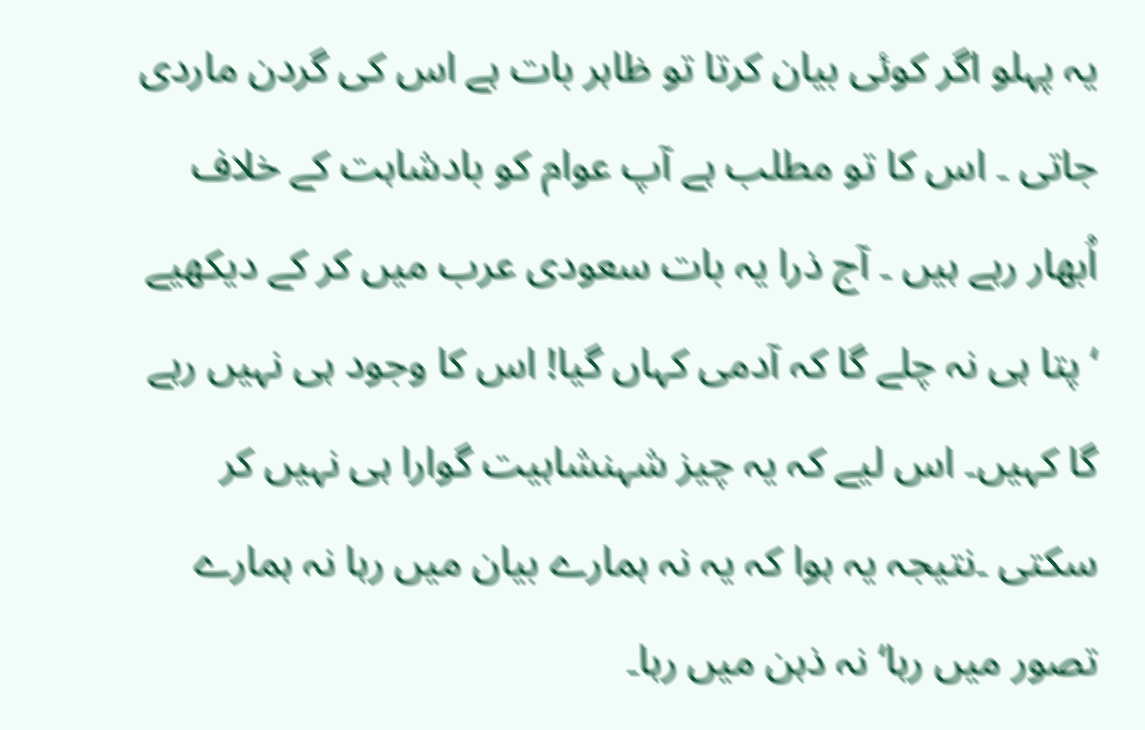یہ پہلو اگر کوئی بیان کرتا تو ظاہر بات ہے اس کی گردن ماردی جاتی ۔ اس کا تو مطلب ہے آپ عوام کو بادشاہت کے خلاف اُبھار رہے ہیں ۔ آج ذرا یہ بات سعودی عرب میں کر کے دیکھیے ‘ پتا ہی نہ چلے گا کہ آدمی کہاں گیا! اس کا وجود ہی نہیں رہے گا کہیں۔ اس لیے کہ یہ چیز شہنشاہیت گوارا ہی نہیں کر سکتی ۔نتیجہ یہ ہوا کہ یہ نہ ہمارے بیان میں رہا نہ ہمارے تصور میں رہا‘ نہ ذہن میں رہا۔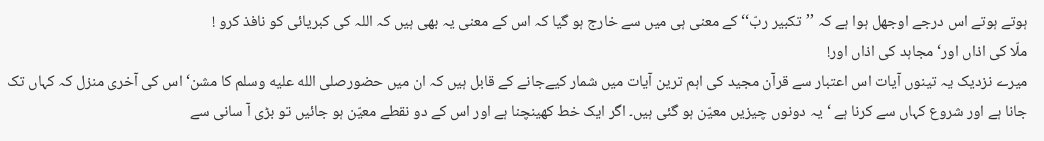ہوتے ہوتے اس درجے اوجھل ہوا ہے کہ ’’تکبیر ربّ‘‘ کے معنی ہی میں سے خارج ہو گیا کہ اس کے معنی یہ بھی ہیں کہ اللہ کی کبریائی کو نافذ کرو !
ملّا کی اذاں اور‘ مجاہد کی اذاں اور!
میرے نزدیک یہ تینوں آیات اس اعتبار سے قرآن مجید کی اہم ترین آیات میں شمار کیےجانے کے قابل ہیں کہ ان میں حضورصلى الله عليه وسلم کا مشن‘ اس کی آخری منزل کہ کہاں تک جانا ہے اور شروع کہاں سے کرنا ہے ‘یہ دونوں چیزیں معیّن ہو گئی ہیں۔ اگر ایک خط کھینچنا ہے اور اس کے دو نقطے معیّن ہو جائیں تو بڑی آ سانی سے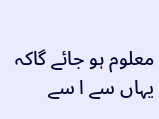معلوم ہو جائے گاکہ یہاں سے ا سے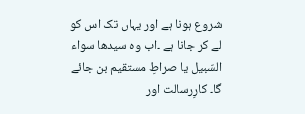شروع ہونا ہے اور یہاں تک اس کو لے کر جانا ہے ۔اب وہ سیدھا سواء السّبیل یا صراطِ مستقیم بن جائے گا۔ کارِرسالت اور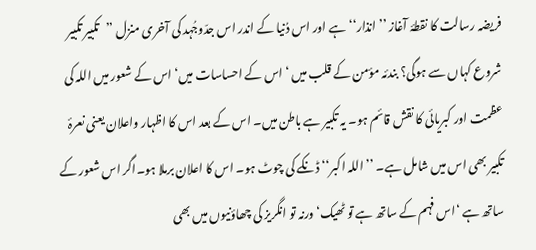فریضہ رسالت کا نقطۂ آغاز ’’انذار‘‘ ہے اور اس دُنیا کے اندر اس جدّوجُہد کی آخری منزل ’’تکبیر تکبیر شروع کہاں سے ہوگی؟ بندئہ مؤمن کے قلب میں ‘ اس کے احساسات میں‘ اس کے شعور میں اللہ کی عظمت اور کبریائی کا نقش قائم ہو۔ یہ تکبیر ہے باطن میں۔ اس کے بعد اس کا اظہار واعلان یعنی نعرۂ تکبیر بھی اس میں شامل ہے۔ ’’اللہ اکبر‘‘ ڈنکے کی چوٹ ہو۔ اس کا اعلان برملا ہو۔اگر اس شعور کے ساتھ ہے ‘اس فہم کے ساتھ ہے تو ٹھیک‘ ورنہ تو انگریز کی چھاؤنیوں میں بھی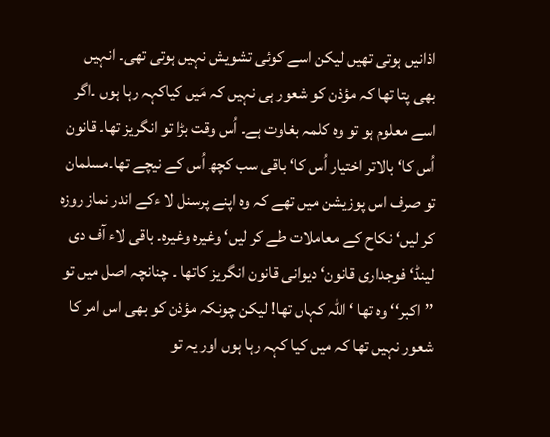اذانیں ہوتی تھیں لیکن اسے کوئی تشویش نہیں ہوتی تھی۔ انہیں بھی پتا تھا کہ مؤذن کو شعور ہی نہیں کہ مَیں کیاکہہ رہا ہوں ۔اگر اسے معلوم ہو تو وہ کلمہ بغاوت ہے۔ اُس وقت بڑا تو انگریز تھا۔ قانون اُس کا‘ بالاتر اختیار اُس کا‘ باقی سب کچھ اُس کے نیچے تھا۔مسلمان تو صرف اس پوزیشن میں تھے کہ وہ اپنے پرسنل لا ءکے اندر نماز روزہ کر لیں‘ نکاح کے معاملات طے کر لیں‘ وغیرہ وغیرہ۔ باقی لاء آف دی لینڈ‘ فوجداری قانون‘ دیوانی قانون انگریز کاتھا ۔ چنانچہ اصل میں تو ’’اکبر‘‘ وہ تھا ‘ اللہ کہاں تھا! لیکن چونکہ مؤذن کو بھی اس امر کا شعور نہیں تھا کہ میں کیا کہہ رہا ہوں اور یہ تو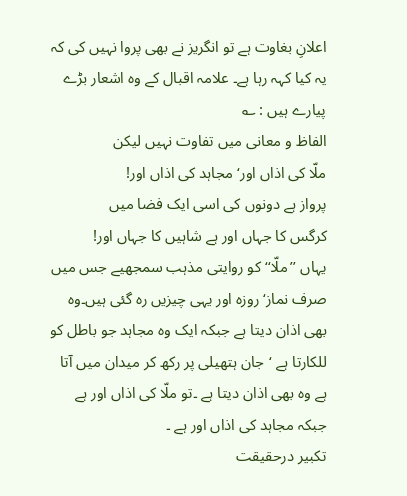اعلانِ بغاوت ہے تو انگریز نے بھی پروا نہیں کی کہ یہ کیا کہہ رہا ہے۔ علامہ اقبال کے وہ اشعار بڑے پیارے ہیں : ؎
الفاظ و معانی میں تفاوت نہیں لیکن
ملّا کی اذاں اور‘ مجاہد کی اذاں اور!
پرواز ہے دونوں کی اسی ایک فضا میں
کرگس کا جہاں اور ہے شاہیں کا جہاں اور!
یہاں ’’ملّا‘‘ کو روایتی مذہب سمجھیے جس میں صرف نماز‘ روزہ اور یہی چیزیں رہ گئی ہیں۔وہ بھی اذان دیتا ہے جبکہ ایک وہ مجاہد جو باطل کو للکارتا ہے ‘جان ہتھیلی پر رکھ کر میدان میں آتا ہے وہ بھی اذان دیتا ہے ۔تو ملّا کی اذاں اور ہے جبکہ مجاہد کی اذاں اور ہے ۔
تکبیر درحقیقت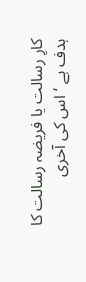کارِ رسالت یا فریضہ رسالت کا ہدف ہے ‘ اس کی آخری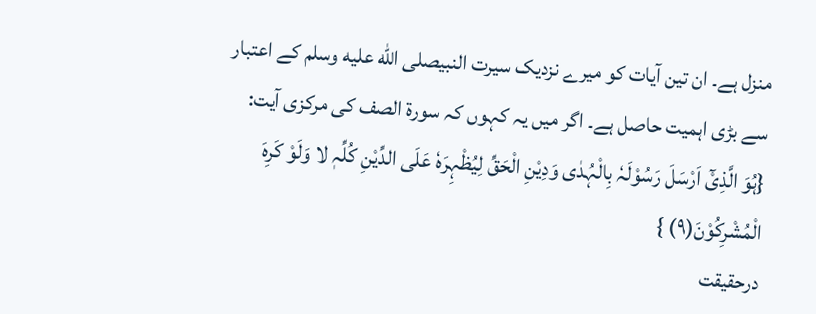منزل ہے۔ ان تین آیات کو میرے نزدیک سیرت النبیصلى الله عليه وسلم کے اعتبار سے بڑی اہمیت حاصل ہے۔ اگر میں یہ کہوں کہ سورۃ الصف کی مرکزی آیت:
{ہُوَ الَّذِیْٓ اَرْسَلَ رَسُوْلَہٗ بِالْہُدٰی وَدِیْنِ الْحَقِّ لِیُظْہِرَہٗ عَلَی الدِّیْنِ کُلِّہٖ لا وَلَوْ کَرِہَ الْمُشْرِکُوْنَ(۹) }
درحقیقت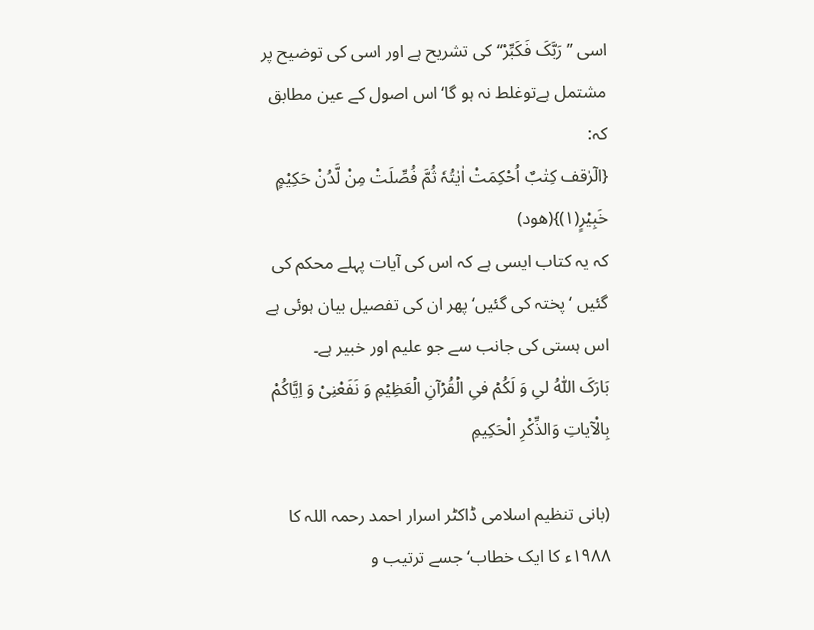اسی ’’رَبَّکَ فَکَبِّرْ‘‘ کی تشریح ہے اور اسی کی توضیح پر مشتمل ہےتوغلط نہ ہو گا‘اس اصول کے عین مطابق کہ:
{الٓرٰقف کِتٰبٌ اُحْکِمَتْ اٰیٰتُہٗ ثُمَّ فُصِّلَتْ مِنْ لَّدُنْ حَکِیْمٍ خَبِیْرٍ(۱)}(هود)
کہ یہ کتاب ایسی ہے کہ اس کی آیات پہلے محکم کی گئیں ‘پختہ کی گئیں‘ پھر ان کی تفصیل بیان ہوئی ہے اس ہستی کی جانب سے جو علیم اور خبیر ہے۔
بَارَکَ اللّٰہُ لیِ وَ لَکُمۡ فیِ الۡقُرۡآنِ الۡعَظِیۡمِ وَ نَفَعْنِیْ وَ اِیَّاکُمْ بِالْآیاتِ وَالذِّکْرِ الْحَکِیمِ

(بانی تنظیم اسلامی ڈاکٹر اسرار احمد رحمہ اللہ کا ۱۹۸۸ء کا ایک خطاب‘ جسے ترتیب و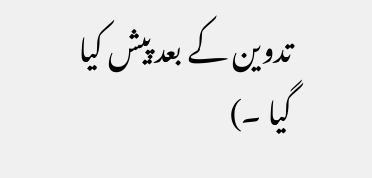تدوین کے بعد پیش کیا گیا ۔)